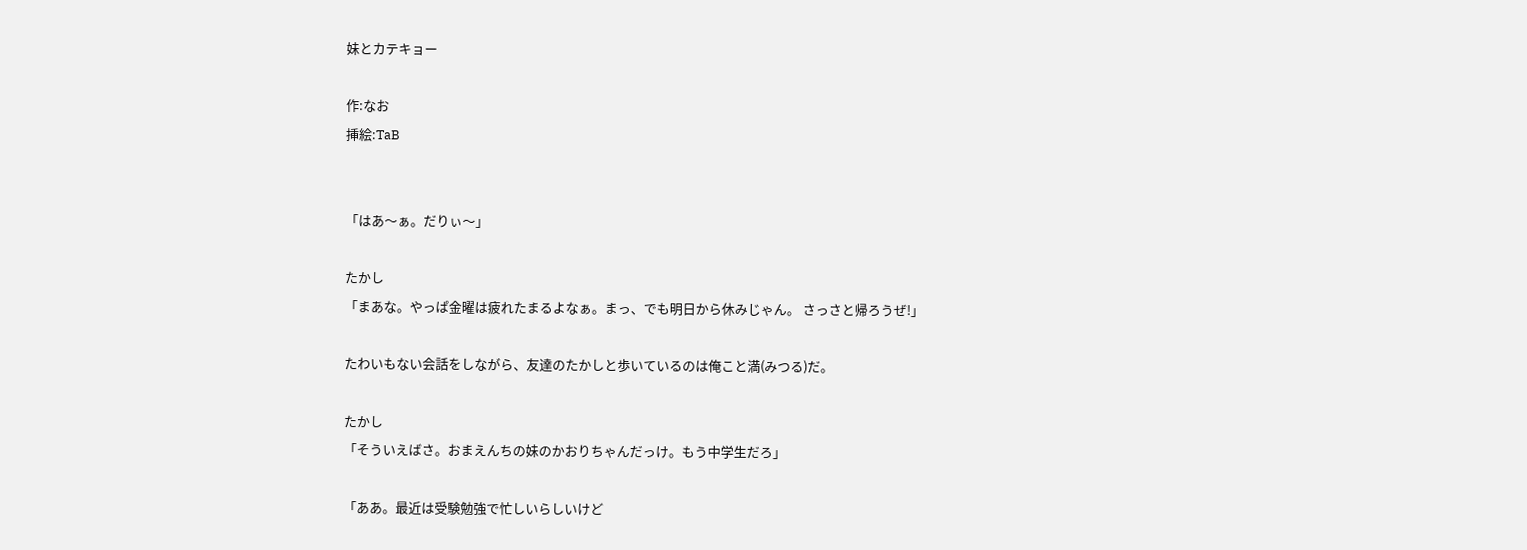妹とカテキョー

作:なお
挿絵:TaB


「はあ〜ぁ。だりぃ〜」

たかし
「まあな。やっぱ金曜は疲れたまるよなぁ。まっ、でも明日から休みじゃん。 さっさと帰ろうぜ!」

たわいもない会話をしながら、友達のたかしと歩いているのは俺こと満(みつる)だ。

たかし
「そういえばさ。おまえんちの妹のかおりちゃんだっけ。もう中学生だろ」

「ああ。最近は受験勉強で忙しいらしいけど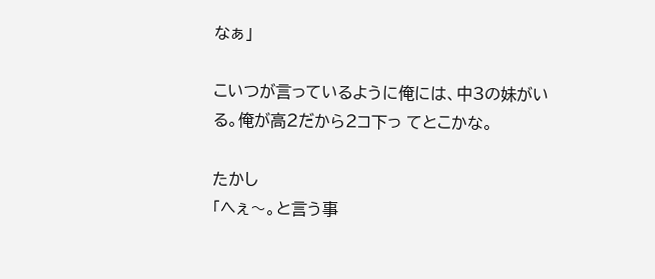なぁ」

こいつが言っているように俺には、中3の妹がいる。俺が高2だから2コ下っ てとこかな。

たかし
「へぇ〜。と言う事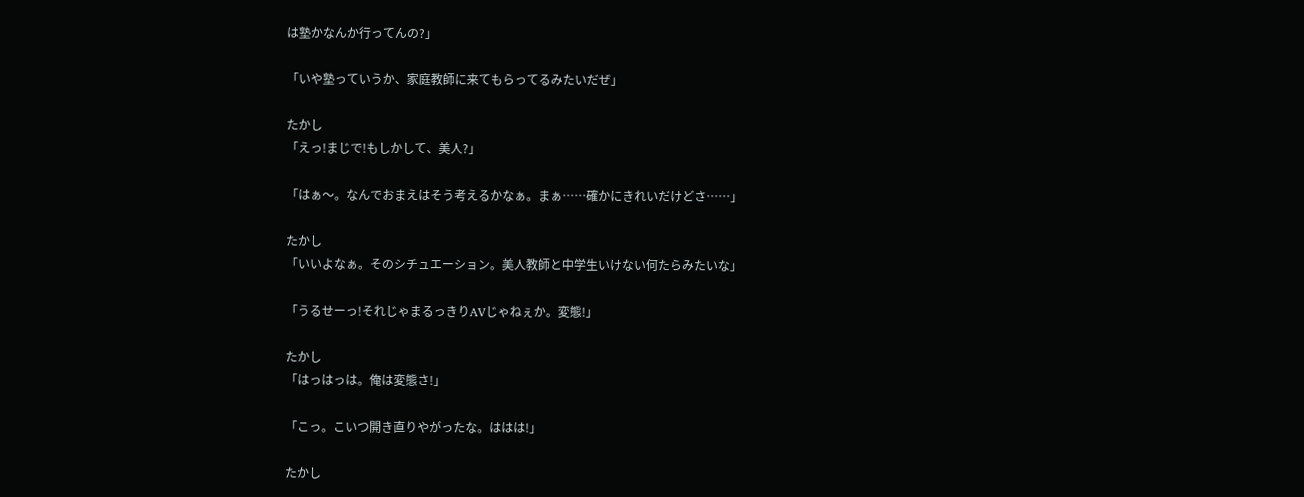は塾かなんか行ってんの?」

「いや塾っていうか、家庭教師に来てもらってるみたいだぜ」

たかし
「えっ!まじで!もしかして、美人?」

「はぁ〜。なんでおまえはそう考えるかなぁ。まぁ……確かにきれいだけどさ……」

たかし
「いいよなぁ。そのシチュエーション。美人教師と中学生いけない何たらみたいな」

「うるせーっ!それじゃまるっきりAVじゃねぇか。変態!」

たかし
「はっはっは。俺は変態さ!」

「こっ。こいつ開き直りやがったな。ははは!」

たかし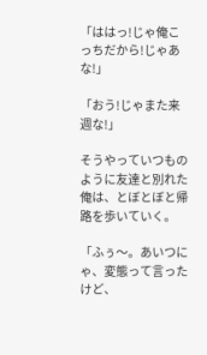「ははっ!じゃ俺こっちだから!じゃあな!」

「おう!じゃまた来週な!」

そうやっていつものように友達と別れた俺は、とぼとぼと帰路を歩いていく。

「ふぅ〜。あいつにゃ、変態って言ったけど、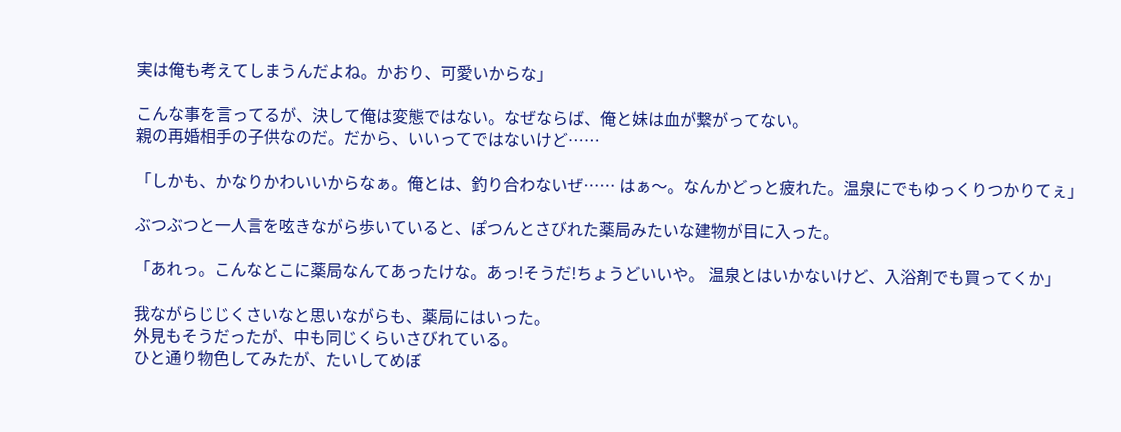実は俺も考えてしまうんだよね。かおり、可愛いからな」

こんな事を言ってるが、決して俺は変態ではない。なぜならば、俺と妹は血が繋がってない。
親の再婚相手の子供なのだ。だから、いいってではないけど……

「しかも、かなりかわいいからなぁ。俺とは、釣り合わないぜ…… はぁ〜。なんかどっと疲れた。温泉にでもゆっくりつかりてぇ」

ぶつぶつと一人言を呟きながら歩いていると、ぽつんとさびれた薬局みたいな建物が目に入った。

「あれっ。こんなとこに薬局なんてあったけな。あっ!そうだ!ちょうどいいや。 温泉とはいかないけど、入浴剤でも買ってくか」

我ながらじじくさいなと思いながらも、薬局にはいった。
外見もそうだったが、中も同じくらいさびれている。
ひと通り物色してみたが、たいしてめぼ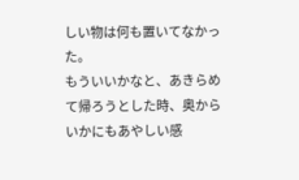しい物は何も置いてなかった。
もういいかなと、あきらめて帰ろうとした時、奥からいかにもあやしい感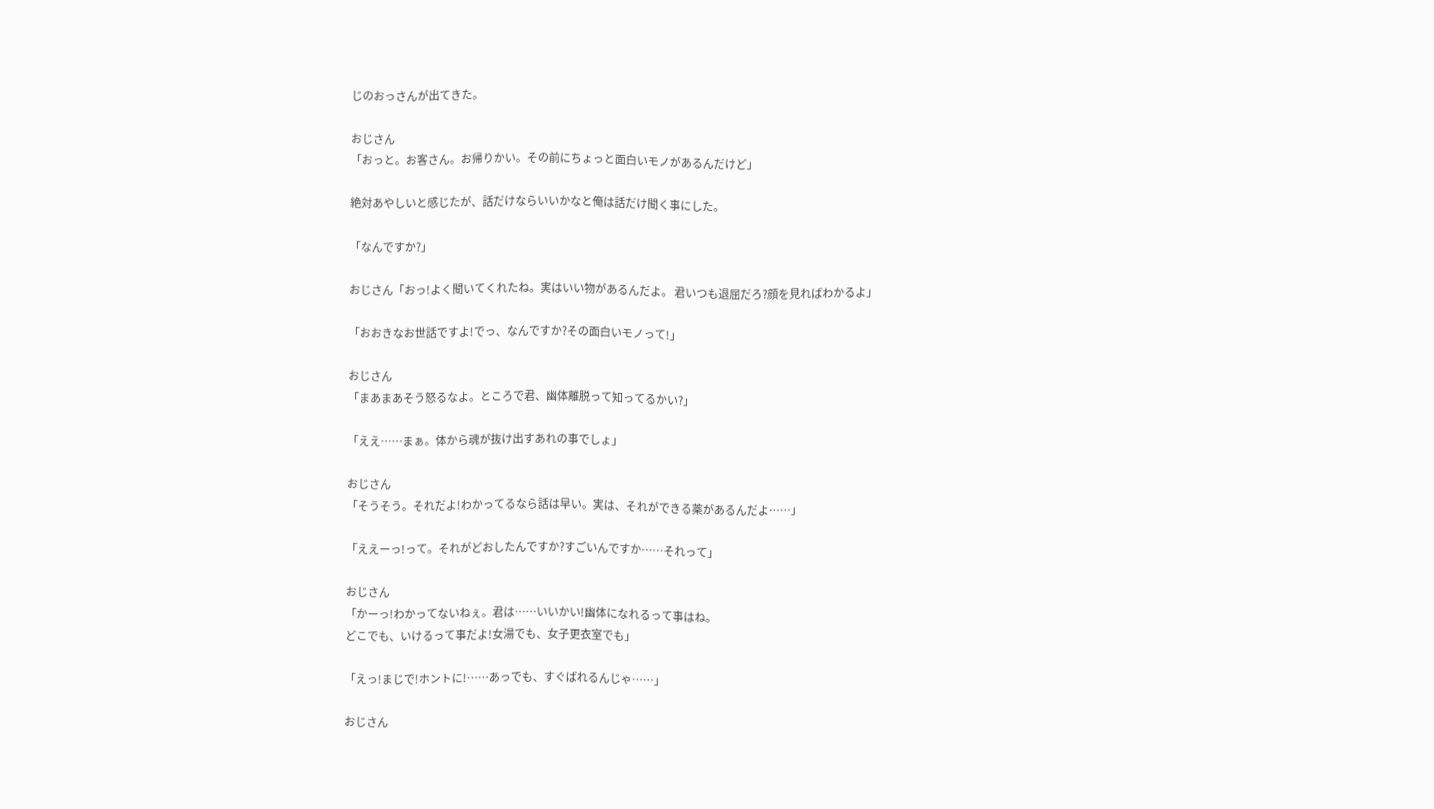じのおっさんが出てきた。

おじさん
「おっと。お客さん。お帰りかい。その前にちょっと面白いモノがあるんだけど」

絶対あやしいと感じたが、話だけならいいかなと俺は話だけ聞く事にした。

「なんですか?」

おじさん「おっ!よく聞いてくれたね。実はいい物があるんだよ。 君いつも退屈だろ?顔を見ればわかるよ」

「おおきなお世話ですよ!でっ、なんですか?その面白いモノって!」

おじさん
「まあまあそう怒るなよ。ところで君、幽体離脱って知ってるかい?」

「ええ……まぁ。体から魂が抜け出すあれの事でしょ」

おじさん
「そうそう。それだよ!わかってるなら話は早い。実は、それができる薬があるんだよ……」

「ええーっ!って。それがどおしたんですか?すごいんですか……それって」

おじさん
「かーっ!わかってないねぇ。君は……いいかい!幽体になれるって事はね。
どこでも、いけるって事だよ!女湯でも、女子更衣室でも」

「えっ!まじで!ホントに!……あっでも、すぐばれるんじゃ……」

おじさん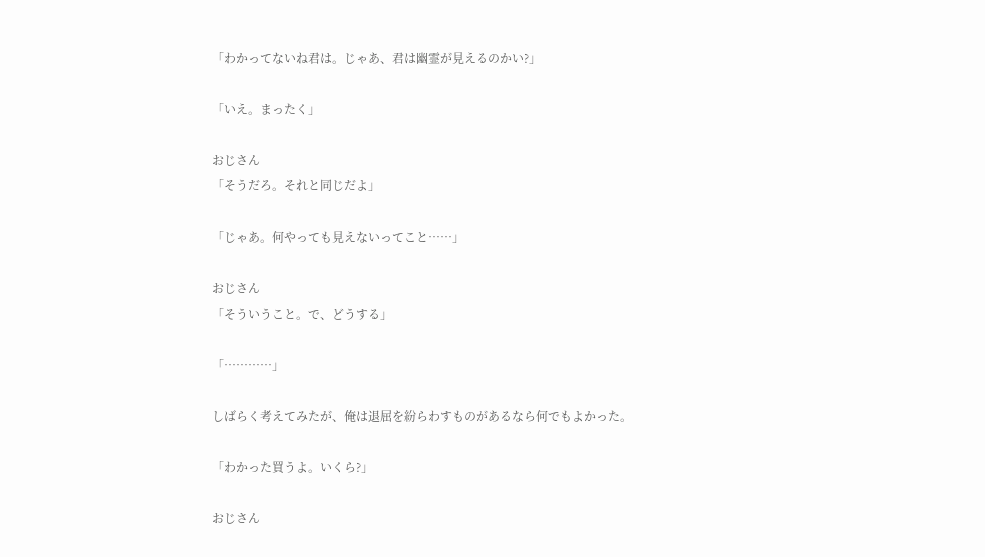「わかってないね君は。じゃあ、君は幽霊が見えるのかい?」

「いえ。まったく」

おじさん
「そうだろ。それと同じだよ」

「じゃあ。何やっても見えないってこと……」

おじさん
「そういうこと。で、どうする」

「…………」

しばらく考えてみたが、俺は退屈を紛らわすものがあるなら何でもよかった。

「わかった買うよ。いくら?」

おじさん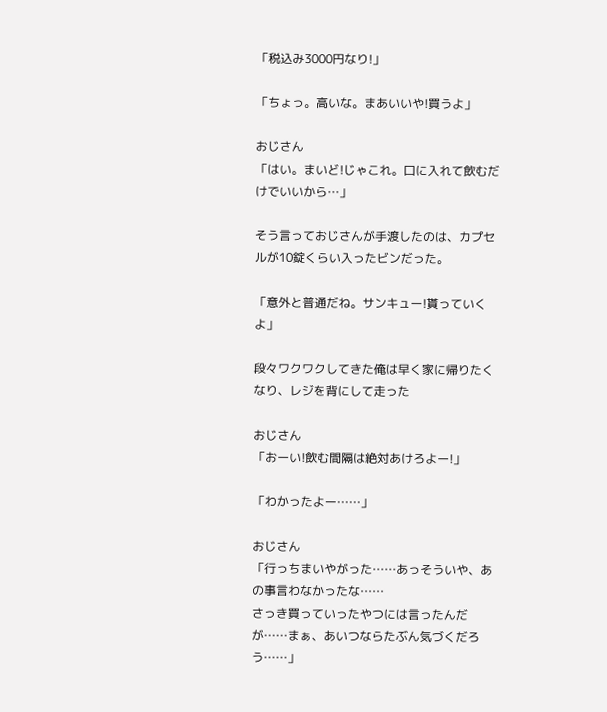「税込み3000円なり!」

「ちょっ。高いな。まあいいや!買うよ」

おじさん
「はい。まいど!じゃこれ。口に入れて飲むだけでいいから…」

そう言っておじさんが手渡したのは、カプセルが10錠くらい入ったビンだった。

「意外と普通だね。サンキュー!貰っていくよ」

段々ワクワクしてきた俺は早く家に帰りたくなり、レジを背にして走った

おじさん
「おーい!飲む間隔は絶対あけろよー!」

「わかったよー……」

おじさん
「行っちまいやがった……あっそういや、あの事言わなかったな……
さっき買っていったやつには言ったんだが……まぁ、あいつならたぶん気づくだろう……」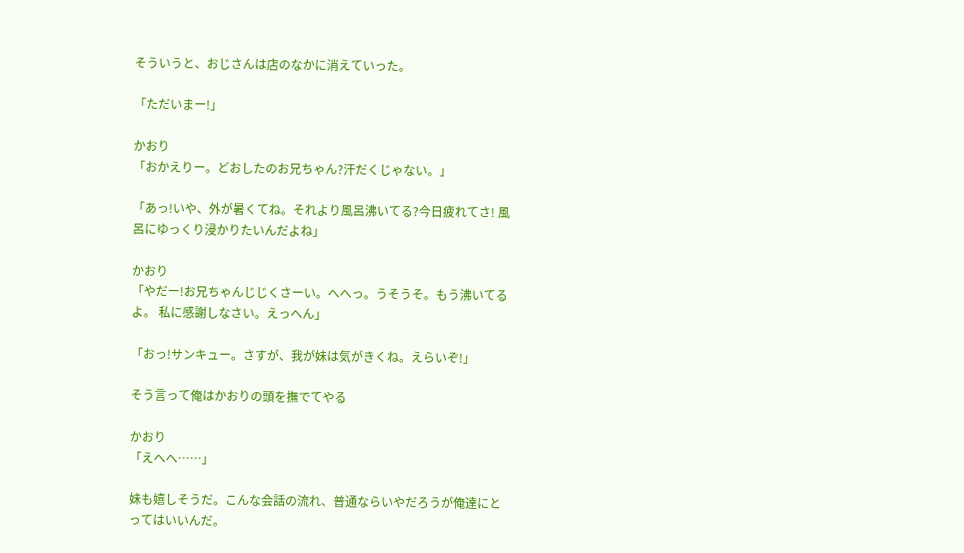そういうと、おじさんは店のなかに消えていった。

「ただいまー!」

かおり
「おかえりー。どおしたのお兄ちゃん?汗だくじゃない。」

「あっ!いや、外が暑くてね。それより風呂沸いてる?今日疲れてさ! 風呂にゆっくり浸かりたいんだよね」

かおり
「やだー!お兄ちゃんじじくさーい。へへっ。うそうそ。もう沸いてるよ。 私に感謝しなさい。えっへん」

「おっ!サンキュー。さすが、我が妹は気がきくね。えらいぞ!」

そう言って俺はかおりの頭を撫でてやる

かおり
「えへへ……」

妹も嬉しそうだ。こんな会話の流れ、普通ならいやだろうが俺達にとってはいいんだ。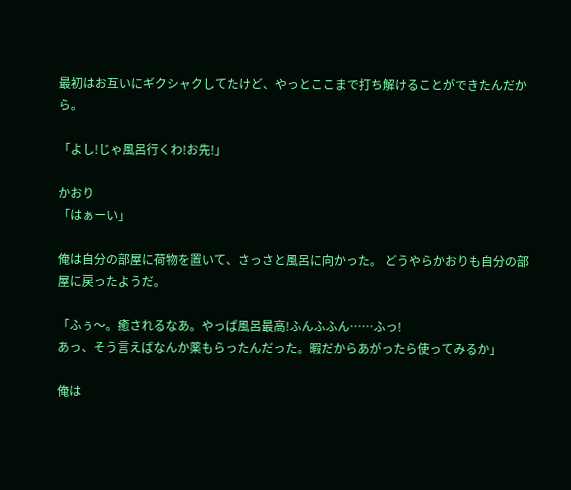最初はお互いにギクシャクしてたけど、やっとここまで打ち解けることができたんだから。

「よし!じゃ風呂行くわ!お先!」

かおり
「はぁーい」

俺は自分の部屋に荷物を置いて、さっさと風呂に向かった。 どうやらかおりも自分の部屋に戻ったようだ。

「ふぅ〜。癒されるなあ。やっぱ風呂最高!ふんふふん……ふっ!
あっ、そう言えばなんか薬もらったんだった。暇だからあがったら使ってみるか」

俺は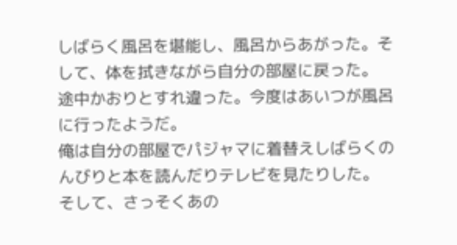しばらく風呂を堪能し、風呂からあがった。そして、体を拭きながら自分の部屋に戻った。
途中かおりとすれ違った。今度はあいつが風呂に行ったようだ。
俺は自分の部屋でパジャマに着替えしばらくのんびりと本を読んだりテレビを見たりした。
そして、さっそくあの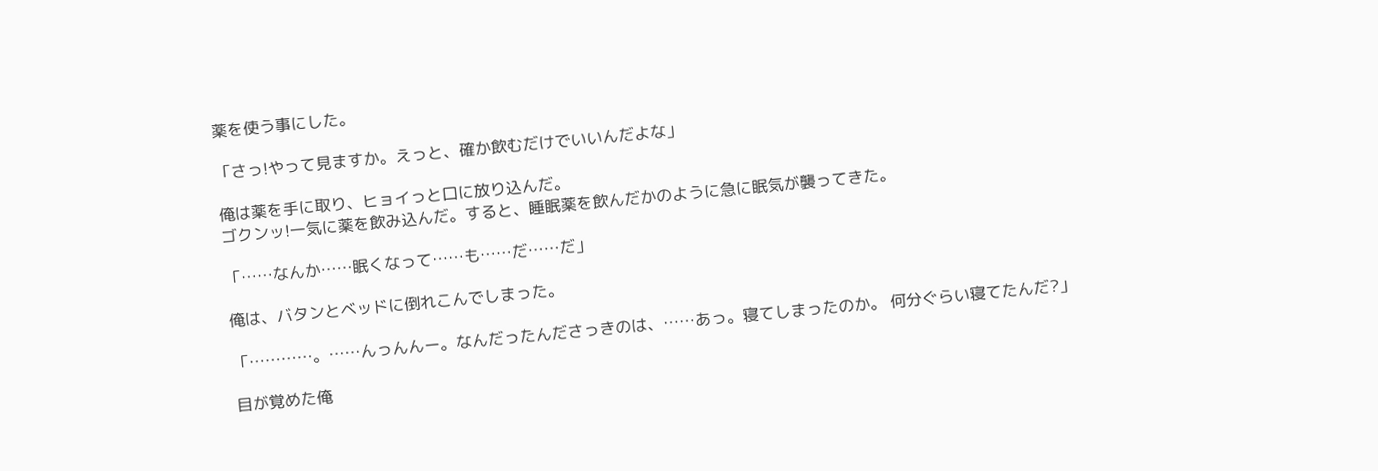薬を使う事にした。

「さっ!やって見ますか。えっと、確か飲むだけでいいんだよな」

俺は薬を手に取り、ヒョイっと口に放り込んだ。
ゴクンッ!一気に薬を飲み込んだ。すると、睡眠薬を飲んだかのように急に眠気が襲ってきた。

「……なんか……眠くなって……も……だ……だ」

俺は、バタンとベッドに倒れこんでしまった。

「…………。……んっんんー。なんだったんださっきのは、……あっ。寝てしまったのか。 何分ぐらい寝てたんだ?」

目が覚めた俺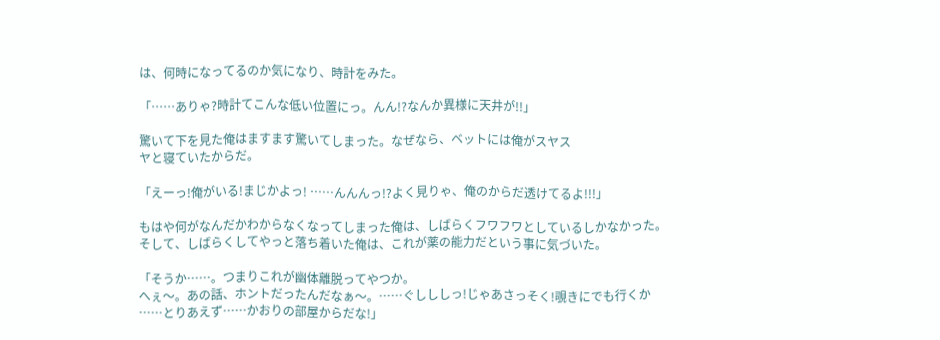は、何時になってるのか気になり、時計をみた。

「……ありゃ?時計てこんな低い位置にっ。んん!?なんか異様に天井が!!」

驚いて下を見た俺はますます驚いてしまった。なぜなら、ベットには俺がスヤス
ヤと寝ていたからだ。

「えーっ!俺がいる!まじかよっ! ……んんんっ!?よく見りゃ、俺のからだ透けてるよ!!!」

もはや何がなんだかわからなくなってしまった俺は、しばらくフワフワとしているしかなかった。
そして、しばらくしてやっと落ち着いた俺は、これが薬の能力だという事に気づいた。

「そうか……。つまりこれが幽体離脱ってやつか。
へぇ〜。あの話、ホントだったんだなぁ〜。……ぐしししっ!じゃあさっそく!覗きにでも行くか
……とりあえず……かおりの部屋からだな!」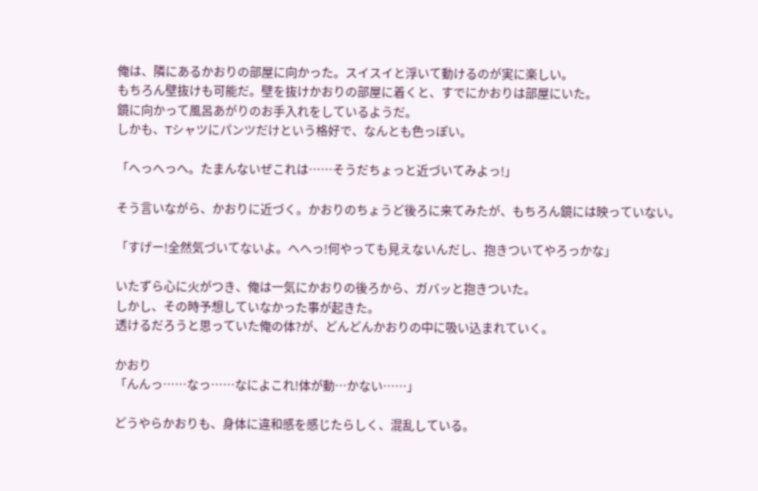俺は、隣にあるかおりの部屋に向かった。スイスイと浮いて動けるのが実に楽しい。
もちろん壁抜けも可能だ。壁を抜けかおりの部屋に着くと、すでにかおりは部屋にいた。
鏡に向かって風呂あがりのお手入れをしているようだ。
しかも、Tシャツにパンツだけという格好で、なんとも色っぽい。

「へっへっへ。たまんないぜこれは……そうだちょっと近づいてみよっ!」

そう言いながら、かおりに近づく。かおりのちょうど後ろに来てみたが、もちろん鏡には映っていない。

「すげー!全然気づいてないよ。へへっ!何やっても見えないんだし、抱きついてやろっかな」

いたずら心に火がつき、俺は一気にかおりの後ろから、ガバッと抱きついた。
しかし、その時予想していなかった事が起きた。
透けるだろうと思っていた俺の体?が、どんどんかおりの中に吸い込まれていく。

かおり
「んんっ……なっ……なによこれ!体が動…かない……」

どうやらかおりも、身体に違和感を感じたらしく、混乱している。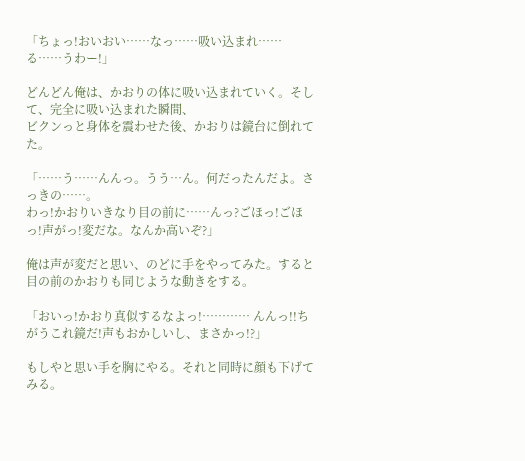「ちょっ!おいおい……なっ……吸い込まれ……る……うわー!」

どんどん俺は、かおりの体に吸い込まれていく。そして、完全に吸い込まれた瞬間、
ビクンっと身体を震わせた後、かおりは鏡台に倒れてた。

「……う……んんっ。うう…ん。何だったんだよ。さっきの……。
わっ!かおりいきなり目の前に……んっ?ごほっ!ごほっ!声がっ!変だな。なんか高いぞ?」

俺は声が変だと思い、のどに手をやってみた。すると目の前のかおりも同じような動きをする。

「おいっ!かおり真似するなよっ!………… んんっ!!ちがうこれ鏡だ!声もおかしいし、まさかっ!?」

もしやと思い手を胸にやる。それと同時に顔も下げてみる。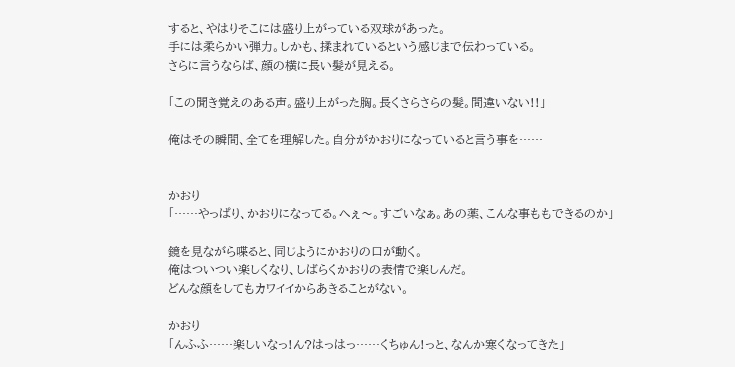すると、やはりそこには盛り上がっている双球があった。
手には柔らかい弾力。しかも、揉まれているという感じまで伝わっている。
さらに言うならば、顔の横に長い髪が見える。

「この聞き覚えのある声。盛り上がった胸。長くさらさらの髪。間違いない!!」

俺はその瞬間、全てを理解した。自分がかおりになっていると言う事を……


かおり
「……やっぱり、かおりになってる。へぇ〜。すごいなぁ。あの薬、こんな事ももできるのか」

鏡を見ながら喋ると、同じようにかおりの口が動く。
俺はついつい楽しくなり、しばらくかおりの表情で楽しんだ。
どんな顔をしてもカワイイからあきることがない。

かおり
「んふふ……楽しいなっ!ん?はっはっ……くちゅん!っと、なんか寒くなってきた」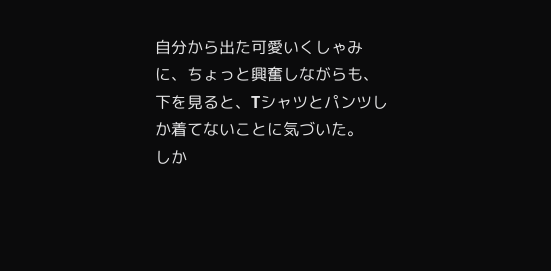自分から出た可愛いくしゃみに、ちょっと興奮しながらも、下を見ると、Tシャツとパンツしか着てないことに気づいた。
しか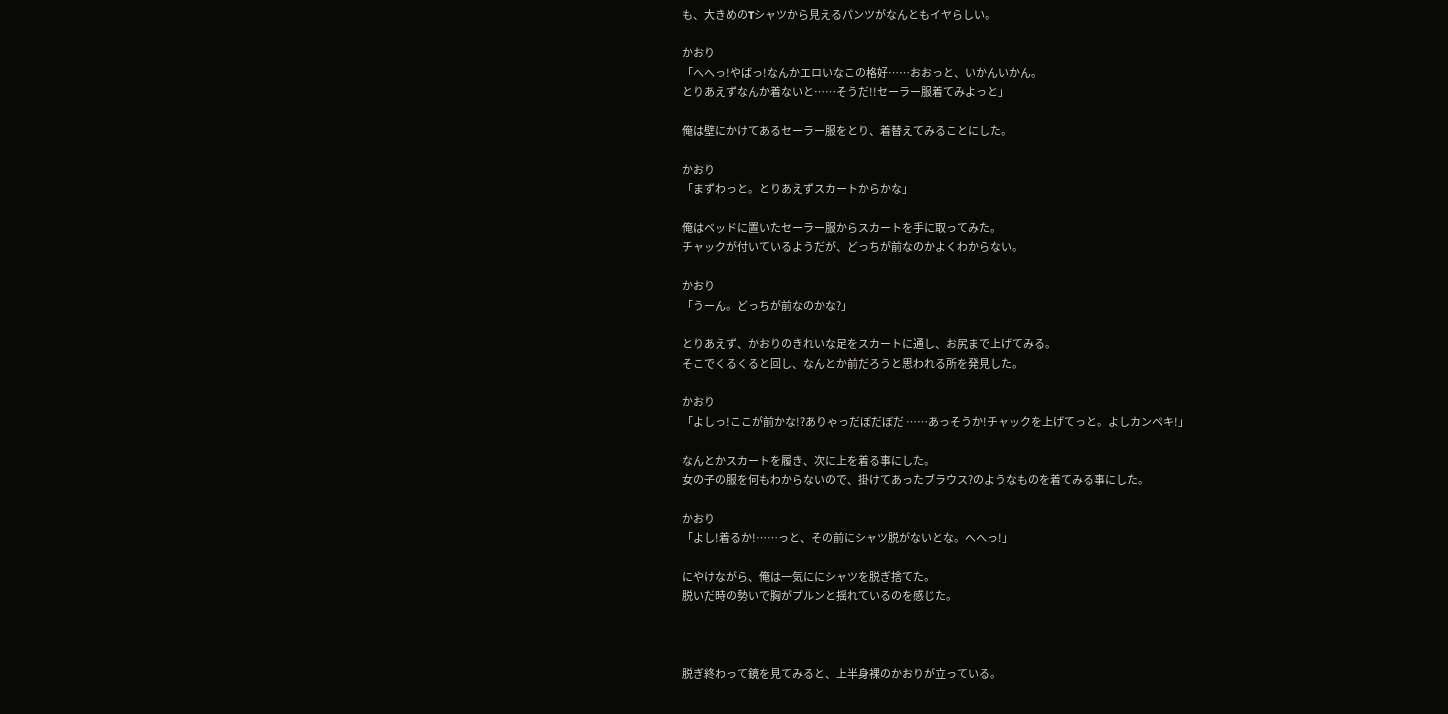も、大きめのTシャツから見えるパンツがなんともイヤらしい。

かおり
「へへっ!やばっ!なんかエロいなこの格好……おおっと、いかんいかん。
とりあえずなんか着ないと……そうだ!!セーラー服着てみよっと」

俺は壁にかけてあるセーラー服をとり、着替えてみることにした。

かおり
「まずわっと。とりあえずスカートからかな」

俺はベッドに置いたセーラー服からスカートを手に取ってみた。
チャックが付いているようだが、どっちが前なのかよくわからない。

かおり
「うーん。どっちが前なのかな?」

とりあえず、かおりのきれいな足をスカートに通し、お尻まで上げてみる。
そこでくるくると回し、なんとか前だろうと思われる所を発見した。

かおり
「よしっ!ここが前かな!?ありゃっだぼだぼだ ……あっそうか!チャックを上げてっと。よしカンペキ!」

なんとかスカートを履き、次に上を着る事にした。
女の子の服を何もわからないので、掛けてあったブラウス?のようなものを着てみる事にした。

かおり
「よし!着るか!……っと、その前にシャツ脱がないとな。へへっ!」

にやけながら、俺は一気ににシャツを脱ぎ捨てた。
脱いだ時の勢いで胸がプルンと揺れているのを感じた。



脱ぎ終わって鏡を見てみると、上半身裸のかおりが立っている。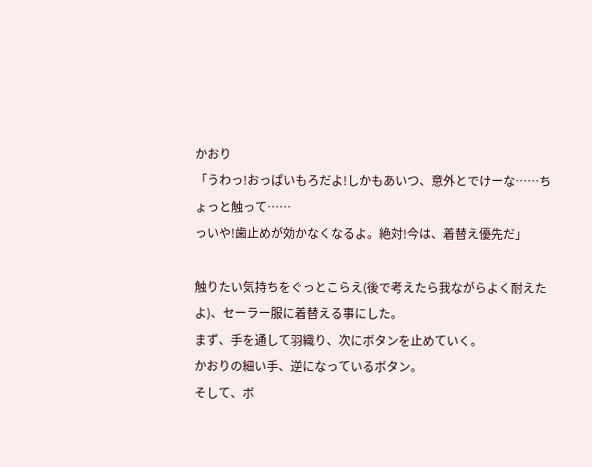かおり
「うわっ!おっぱいもろだよ!しかもあいつ、意外とでけーな……ちょっと触って……
っいや!歯止めが効かなくなるよ。絶対!今は、着替え優先だ」

触りたい気持ちをぐっとこらえ(後で考えたら我ながらよく耐えたよ)、セーラー服に着替える事にした。
まず、手を通して羽織り、次にボタンを止めていく。
かおりの細い手、逆になっているボタン。
そして、ボ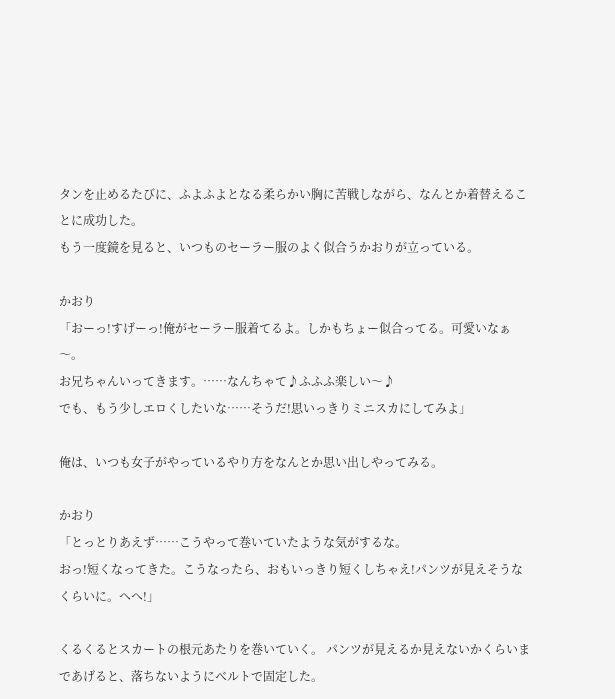タンを止めるたびに、ふよふよとなる柔らかい胸に苦戦しながら、なんとか着替えることに成功した。
もう一度鏡を見ると、いつものセーラー服のよく似合うかおりが立っている。

かおり
「おーっ!すげーっ!俺がセーラー服着てるよ。しかもちょー似合ってる。可愛いなぁ〜。
お兄ちゃんいってきます。……なんちゃて♪ふふふ楽しい〜♪
でも、もう少しエロくしたいな……そうだ!思いっきりミニスカにしてみよ」

俺は、いつも女子がやっているやり方をなんとか思い出しやってみる。

かおり
「とっとりあえず……こうやって巻いていたような気がするな。
おっ!短くなってきた。こうなったら、おもいっきり短くしちゃえ!パンツが見えそうなくらいに。へへ!」

くるくるとスカートの根元あたりを巻いていく。 パンツが見えるか見えないかくらいまであげると、落ちないようにベルトで固定した。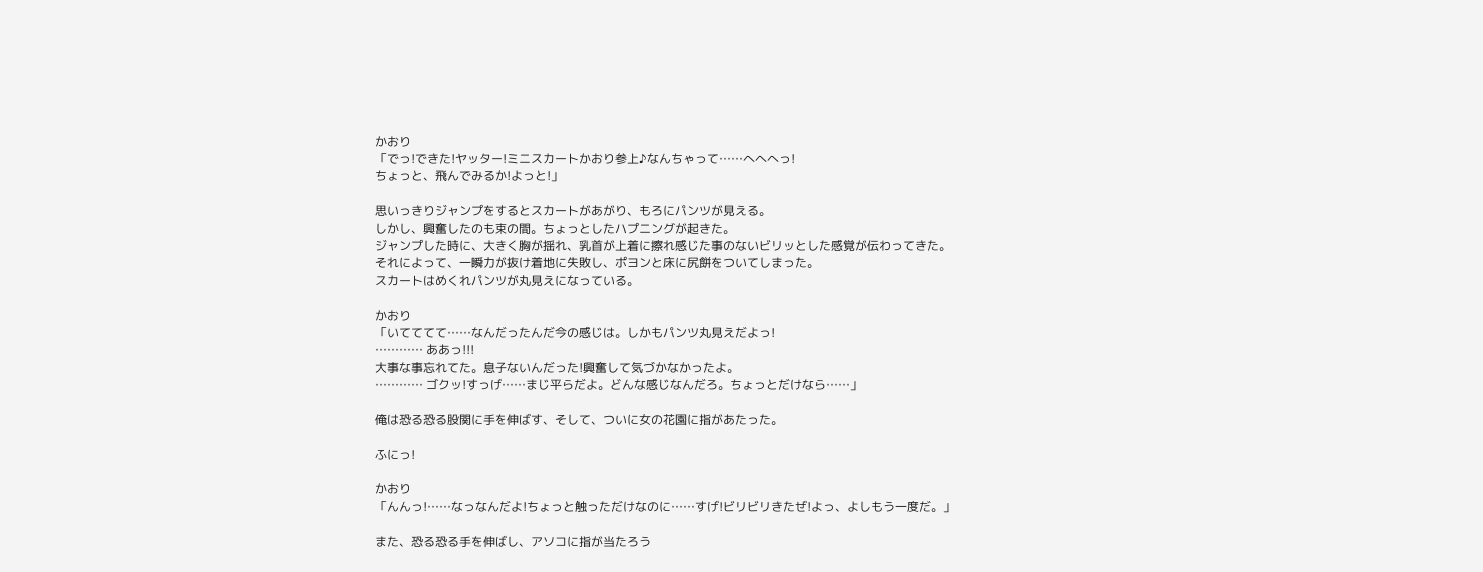かおり
「でっ!できた!ヤッター!ミニスカートかおり参上♪なんちゃって……へへへっ!
ちょっと、飛んでみるか!よっと!」

思いっきりジャンプをするとスカートがあがり、もろにパンツが見える。
しかし、興奮したのも束の間。ちょっとしたハプニングが起きた。
ジャンプした時に、大きく胸が揺れ、乳首が上着に擦れ感じた事のないビリッとした感覚が伝わってきた。
それによって、一瞬力が抜け着地に失敗し、ポヨンと床に尻餅をついてしまった。
スカートはめくれパンツが丸見えになっている。

かおり
「いてててて……なんだったんだ今の感じは。しかもパンツ丸見えだよっ!
………… ああっ!!!
大事な事忘れてた。息子ないんだった!興奮して気づかなかったよ。
………… ゴクッ!すっげ……まじ平らだよ。どんな感じなんだろ。ちょっとだけなら……」

俺は恐る恐る股関に手を伸ばす、そして、ついに女の花園に指があたった。

ふにっ!

かおり
「んんっ!……なっなんだよ!ちょっと触っただけなのに……すげ!ビリビリきたぜ!よっ、よしもう一度だ。」

また、恐る恐る手を伸ばし、アソコに指が当たろう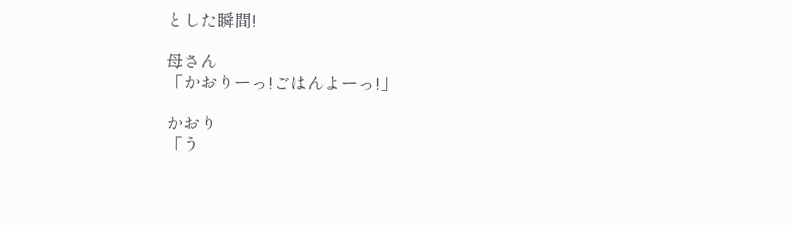とした瞬間!

母さん
「かおりーっ!ごはんよーっ!」

かおり
「う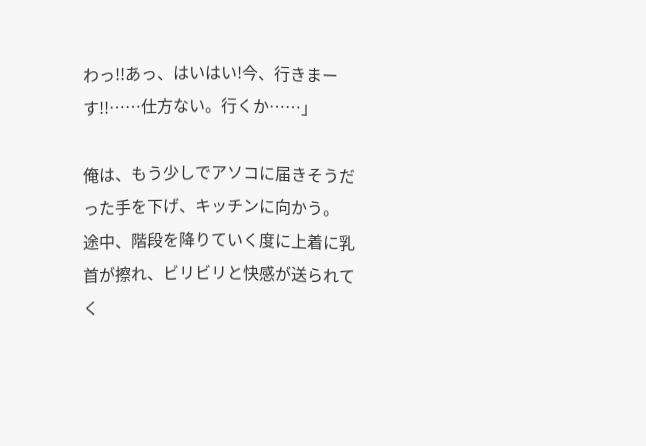わっ!!あっ、はいはい!今、行きまーす!!……仕方ない。行くか……」

俺は、もう少しでアソコに届きそうだった手を下げ、キッチンに向かう。
途中、階段を降りていく度に上着に乳首が擦れ、ビリビリと快感が送られてく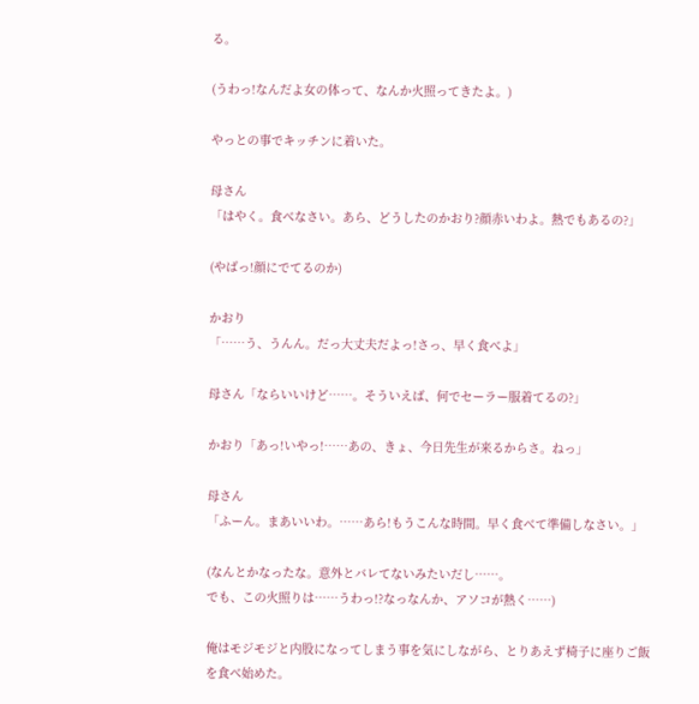る。

(うわっ!なんだよ女の体って、なんか火照ってきたよ。)

やっとの事でキッチンに着いた。

母さん
「はやく。食べなさい。あら、どうしたのかおり?顔赤いわよ。熱でもあるの?」

(やばっ!顔にでてるのか)

かおり
「……う、うんん。だっ大丈夫だよっ!さっ、早く食べよ」

母さん「ならいいけど……。そういえば、何でセーラー服着てるの?」

かおり「あっ!いやっ!……あの、きょ、今日先生が来るからさ。ねっ」

母さん
「ふーん。まあいいわ。……あら!もうこんな時間。早く食べて準備しなさい。」

(なんとかなったな。意外とバレてないみたいだし……。
でも、この火照りは……うわっ!?なっなんか、アソコが熱く……)

俺はモジモジと内股になってしまう事を気にしながら、とりあえず椅子に座りご飯を食べ始めた。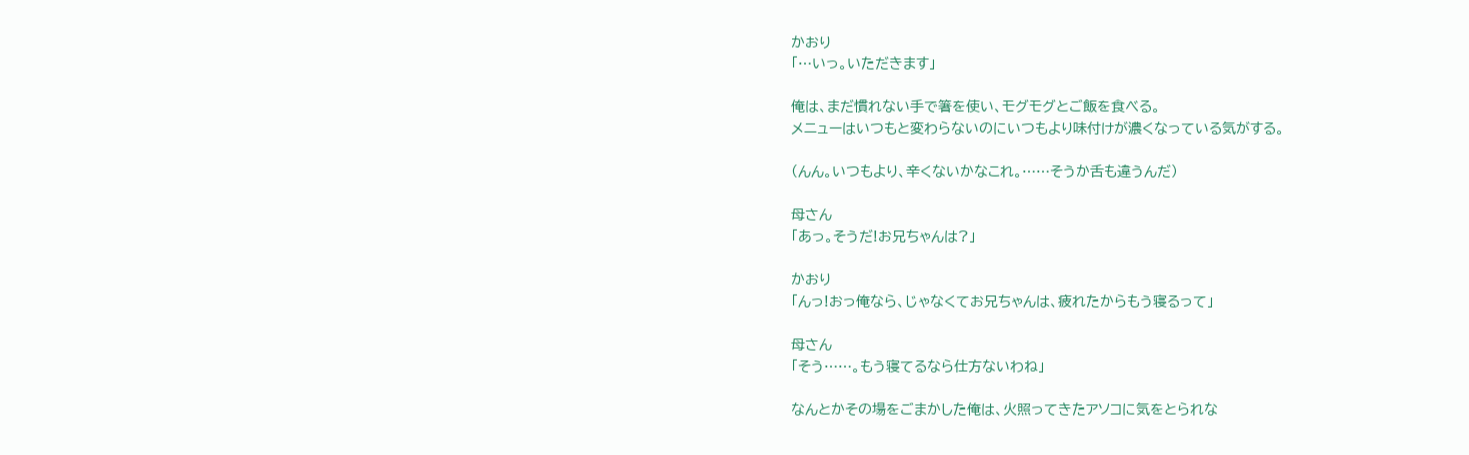かおり
「…いっ。いただきます」

俺は、まだ慣れない手で箸を使い、モグモグとご飯を食べる。
メニューはいつもと変わらないのにいつもより味付けが濃くなっている気がする。

(んん。いつもより、辛くないかなこれ。……そうか舌も違うんだ)

母さん
「あっ。そうだ!お兄ちゃんは?」

かおり
「んっ!おっ俺なら、じゃなくてお兄ちゃんは、疲れたからもう寝るって」

母さん
「そう……。もう寝てるなら仕方ないわね」

なんとかその場をごまかした俺は、火照ってきたアソコに気をとられな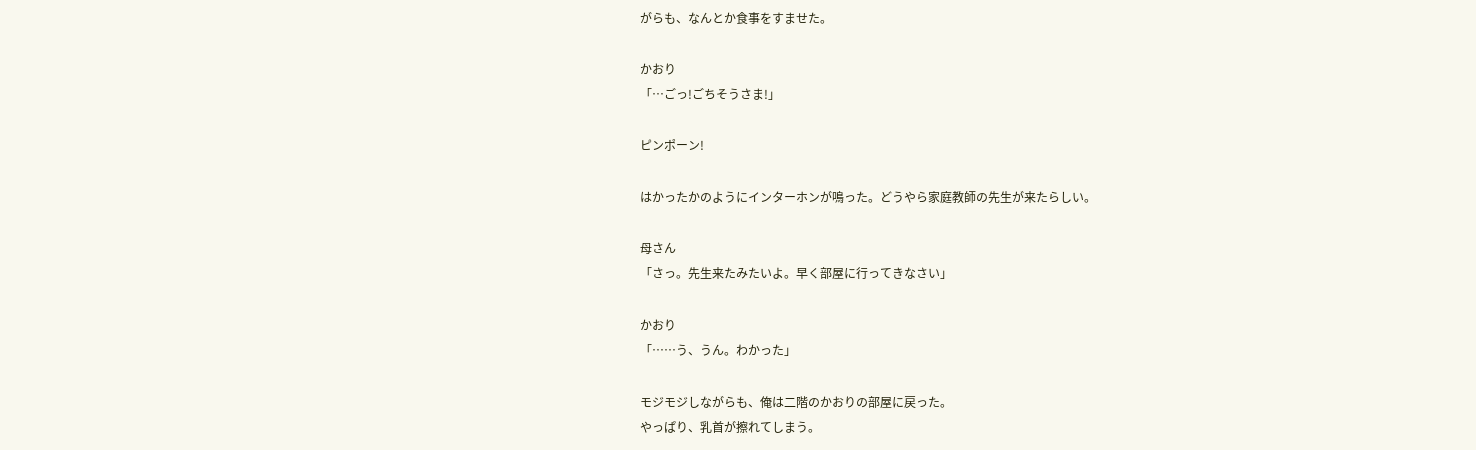がらも、なんとか食事をすませた。

かおり
「…ごっ!ごちそうさま!」

ピンポーン!

はかったかのようにインターホンが鳴った。どうやら家庭教師の先生が来たらしい。

母さん
「さっ。先生来たみたいよ。早く部屋に行ってきなさい」

かおり
「……う、うん。わかった」

モジモジしながらも、俺は二階のかおりの部屋に戻った。
やっぱり、乳首が擦れてしまう。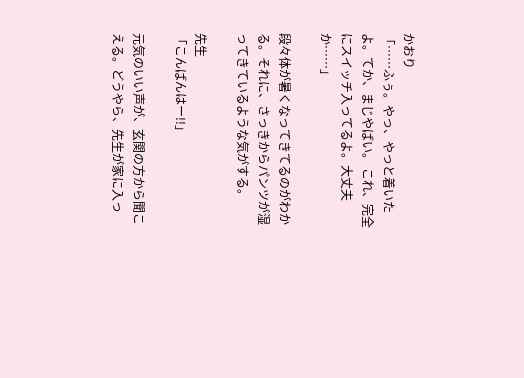かおり
「……ふぅ。やっ、やっと着いたよ。てか、まじやばい。 これ、完全にスイッチ入ってるよ。大丈夫か……」

段々体が暑くなってきてるのがわかる。それに、さっきからパンツが湿ってきているような気がする。

先生
「こんばんはー!!」

元気のいい声が、玄関の方から聞こえる。どうやら、先生が家に入っ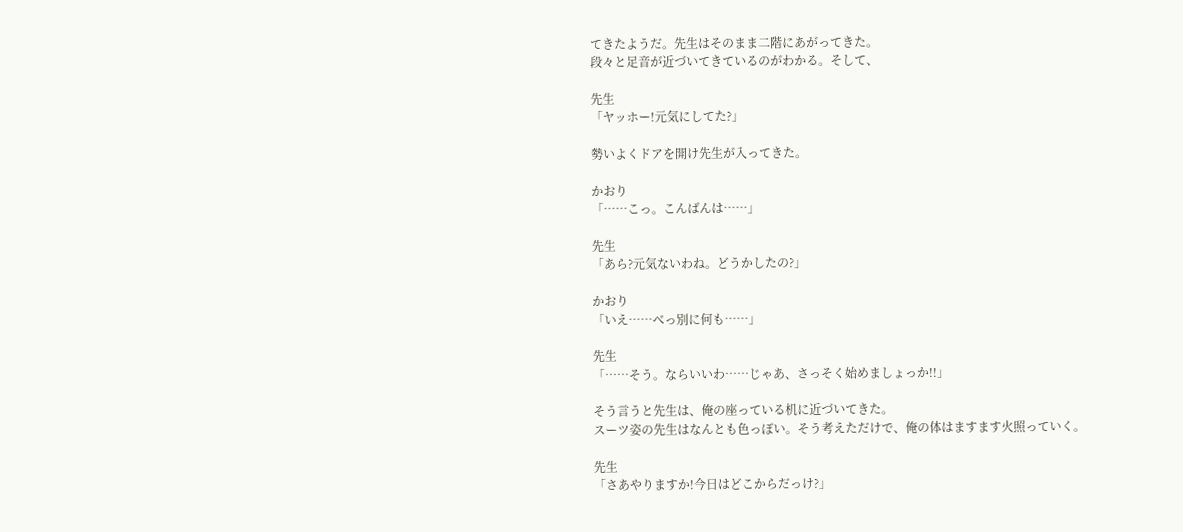てきたようだ。先生はそのまま二階にあがってきた。
段々と足音が近づいてきているのがわかる。そして、

先生
「ヤッホー!元気にしてた?」

勢いよくドアを開け先生が入ってきた。

かおり
「……こっ。こんばんは……」

先生
「あら?元気ないわね。どうかしたの?」

かおり
「いえ……べっ別に何も……」

先生
「……そう。ならいいわ……じゃあ、さっそく始めましょっか!!」

そう言うと先生は、俺の座っている机に近づいてきた。
スーツ姿の先生はなんとも色っぽい。そう考えただけで、俺の体はますます火照っていく。

先生
「さあやりますか!今日はどこからだっけ?」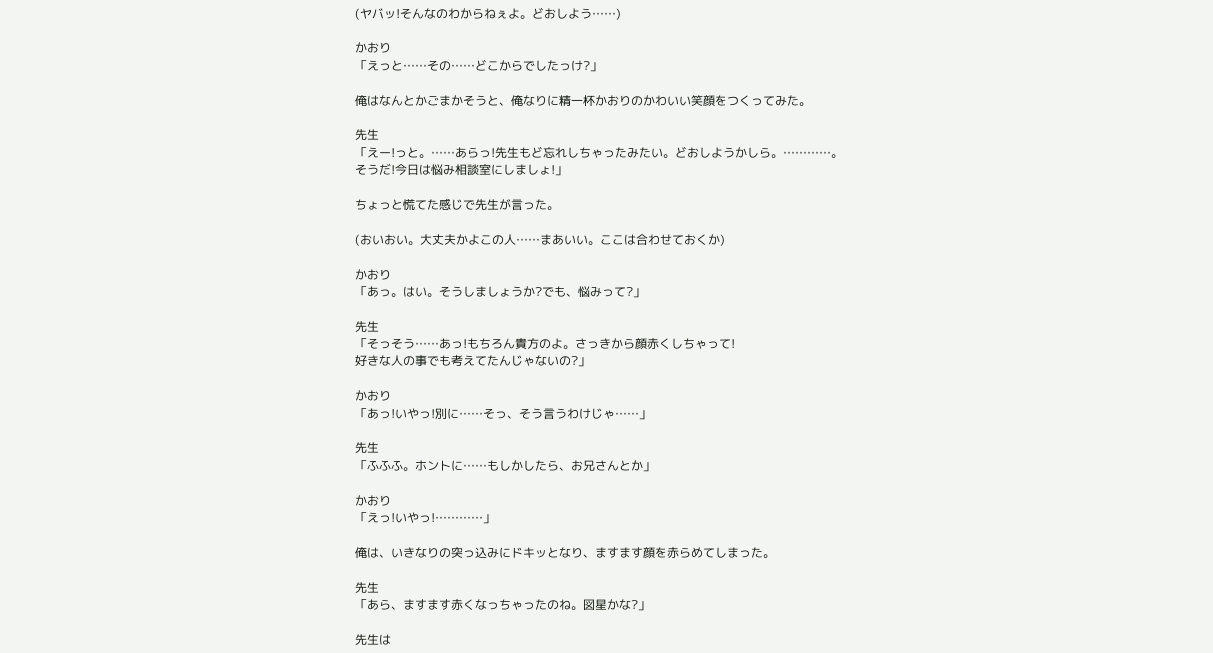(ヤバッ!そんなのわからねぇよ。どおしよう……)

かおり
「えっと……その……どこからでしたっけ?」

俺はなんとかごまかそうと、俺なりに精一杯かおりのかわいい笑顔をつくってみた。

先生
「えー!っと。……あらっ!先生もど忘れしちゃったみたい。どおしようかしら。…………。
そうだ!今日は悩み相談室にしましょ!」

ちょっと慌てた感じで先生が言った。

(おいおい。大丈夫かよこの人……まあいい。ここは合わせておくか)

かおり
「あっ。はい。そうしましょうか?でも、悩みって?」

先生
「そっそう……あっ!もちろん貴方のよ。さっきから顔赤くしちゃって!
好きな人の事でも考えてたんじゃないの?」

かおり
「あっ!いやっ!別に……そっ、そう言うわけじゃ……」

先生
「ふふふ。ホントに……もしかしたら、お兄さんとか」

かおり
「えっ!いやっ!…………」

俺は、いきなりの突っ込みにドキッとなり、ますます顔を赤らめてしまった。

先生
「あら、ますます赤くなっちゃったのね。図星かな?」

先生は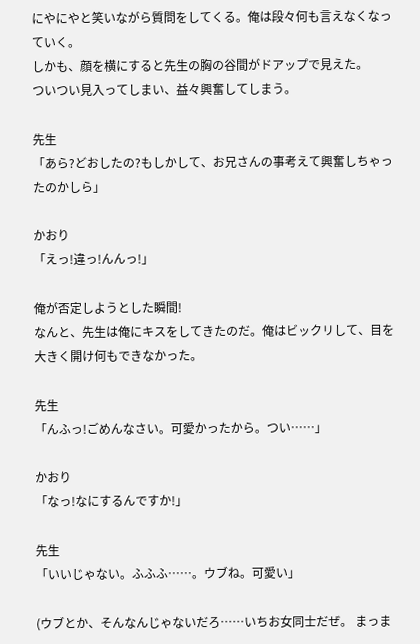にやにやと笑いながら質問をしてくる。俺は段々何も言えなくなっていく。
しかも、顔を横にすると先生の胸の谷間がドアップで見えた。
ついつい見入ってしまい、益々興奮してしまう。

先生
「あら?どおしたの?もしかして、お兄さんの事考えて興奮しちゃったのかしら」

かおり
「えっ!違っ!んんっ!」

俺が否定しようとした瞬間!
なんと、先生は俺にキスをしてきたのだ。俺はビックリして、目を大きく開け何もできなかった。

先生
「んふっ!ごめんなさい。可愛かったから。つい……」

かおり
「なっ!なにするんですか!」

先生
「いいじゃない。ふふふ……。ウブね。可愛い」

(ウブとか、そんなんじゃないだろ……いちお女同士だぜ。 まっま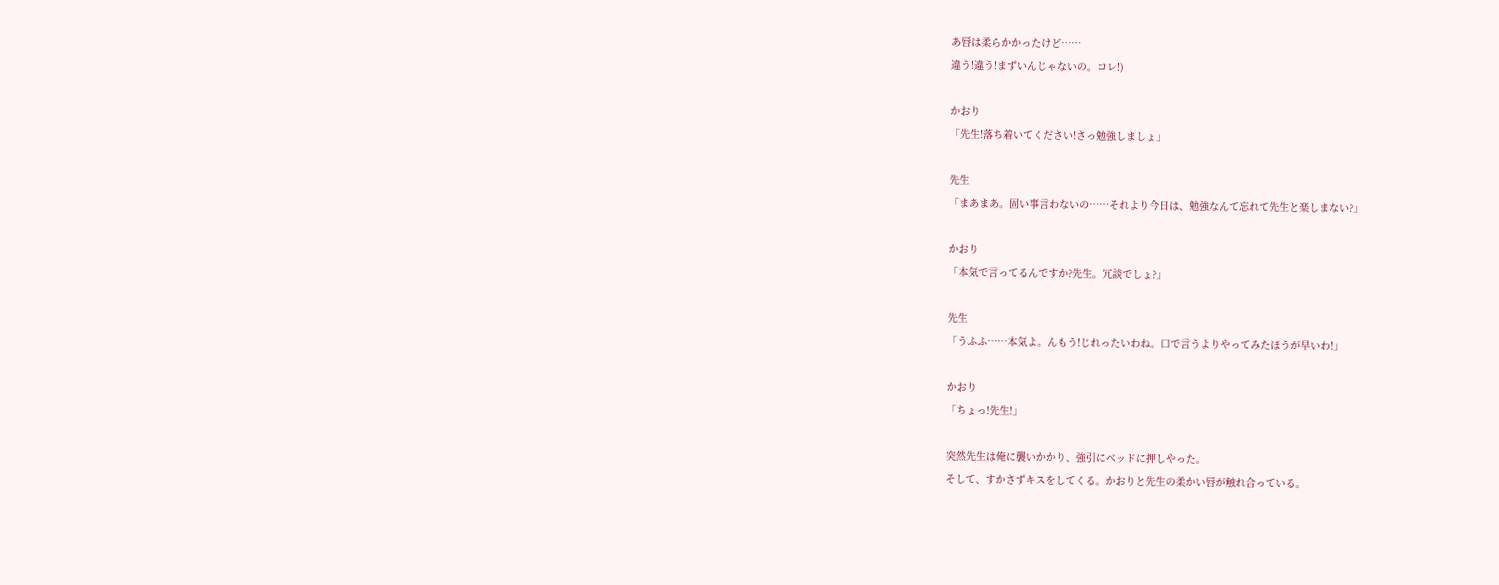あ唇は柔らかかったけど……
違う!違う!まずいんじゃないの。コレ!)

かおり
「先生!落ち着いてください!さっ勉強しましょ」

先生
「まあまあ。固い事言わないの……それより今日は、勉強なんて忘れて先生と楽しまない?」

かおり
「本気で言ってるんですか?先生。冗談でしょ?」

先生
「うふふ……本気よ。んもう!じれったいわね。口で言うよりやってみたほうが早いわ!」

かおり
「ちょっ!先生!」

突然先生は俺に襲いかかり、強引にベッドに押しやった。
そして、すかさずキスをしてくる。かおりと先生の柔かい唇が触れ合っている。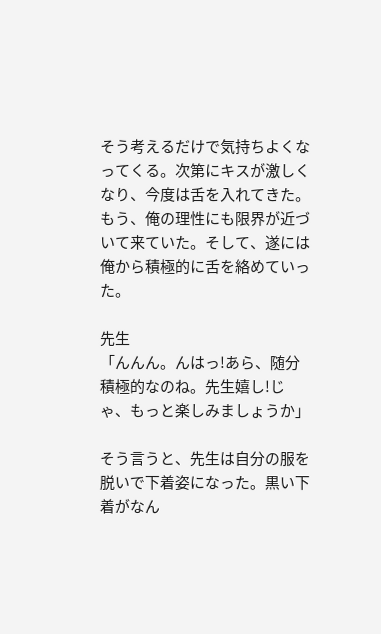そう考えるだけで気持ちよくなってくる。次第にキスが激しくなり、今度は舌を入れてきた。
もう、俺の理性にも限界が近づいて来ていた。そして、遂には俺から積極的に舌を絡めていった。

先生
「んんん。んはっ!あら、随分積極的なのね。先生嬉し!じゃ、もっと楽しみましょうか」

そう言うと、先生は自分の服を脱いで下着姿になった。黒い下着がなん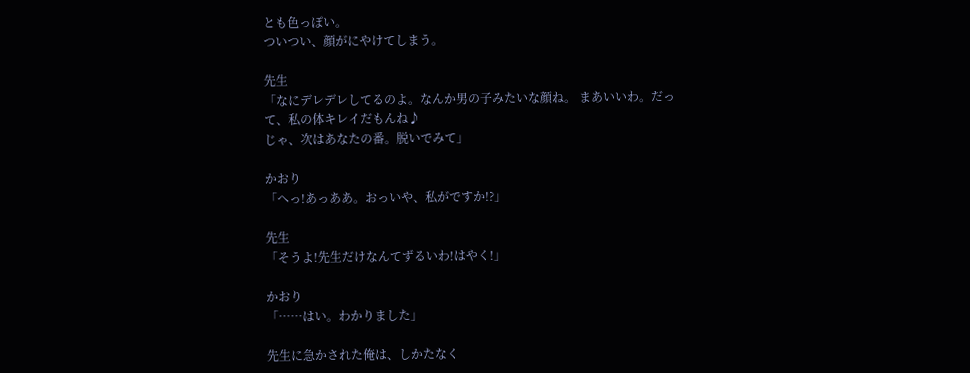とも色っぽい。
ついつい、顔がにやけてしまう。

先生
「なにデレデレしてるのよ。なんか男の子みたいな顔ね。 まあいいわ。だって、私の体キレイだもんね♪
じゃ、次はあなたの番。脱いでみて」

かおり
「へっ!あっああ。おっいや、私がですか!?」

先生
「そうよ!先生だけなんてずるいわ!はやく!」

かおり
「……はい。わかりました」

先生に急かされた俺は、しかたなく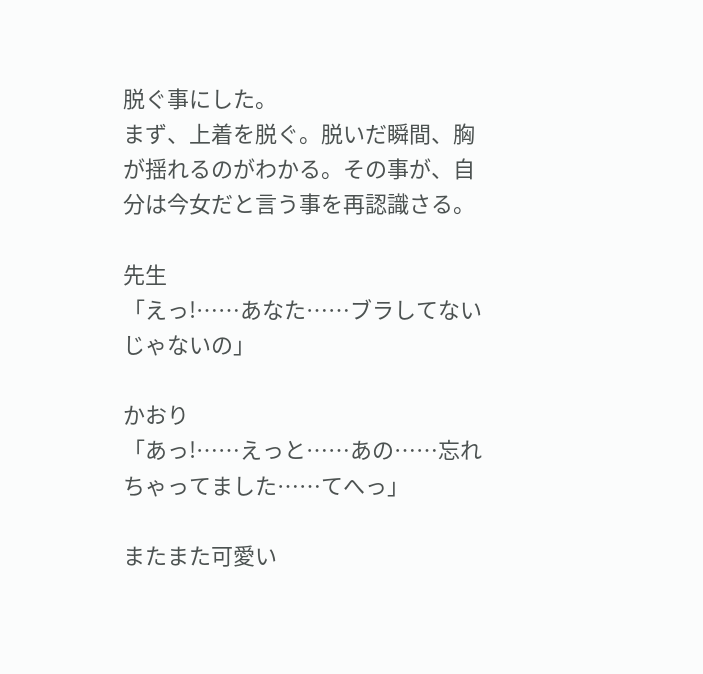脱ぐ事にした。
まず、上着を脱ぐ。脱いだ瞬間、胸が揺れるのがわかる。その事が、自分は今女だと言う事を再認識さる。

先生
「えっ!……あなた……ブラしてないじゃないの」

かおり
「あっ!……えっと……あの……忘れちゃってました……てへっ」

またまた可愛い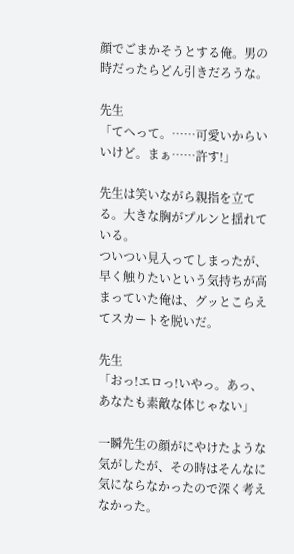顔でごまかそうとする俺。男の時だったらどん引きだろうな。

先生
「てへって。……可愛いからいいけど。まぁ……許す!」

先生は笑いながら親指を立てる。大きな胸がプルンと揺れている。
ついつい見入ってしまったが、早く触りたいという気持ちが高まっていた俺は、グッとこらえてスカートを脱いだ。

先生
「おっ!エロっ!いやっ。あっ、あなたも素敵な体じゃない」

一瞬先生の顔がにやけたような気がしたが、その時はそんなに気にならなかったので深く考えなかった。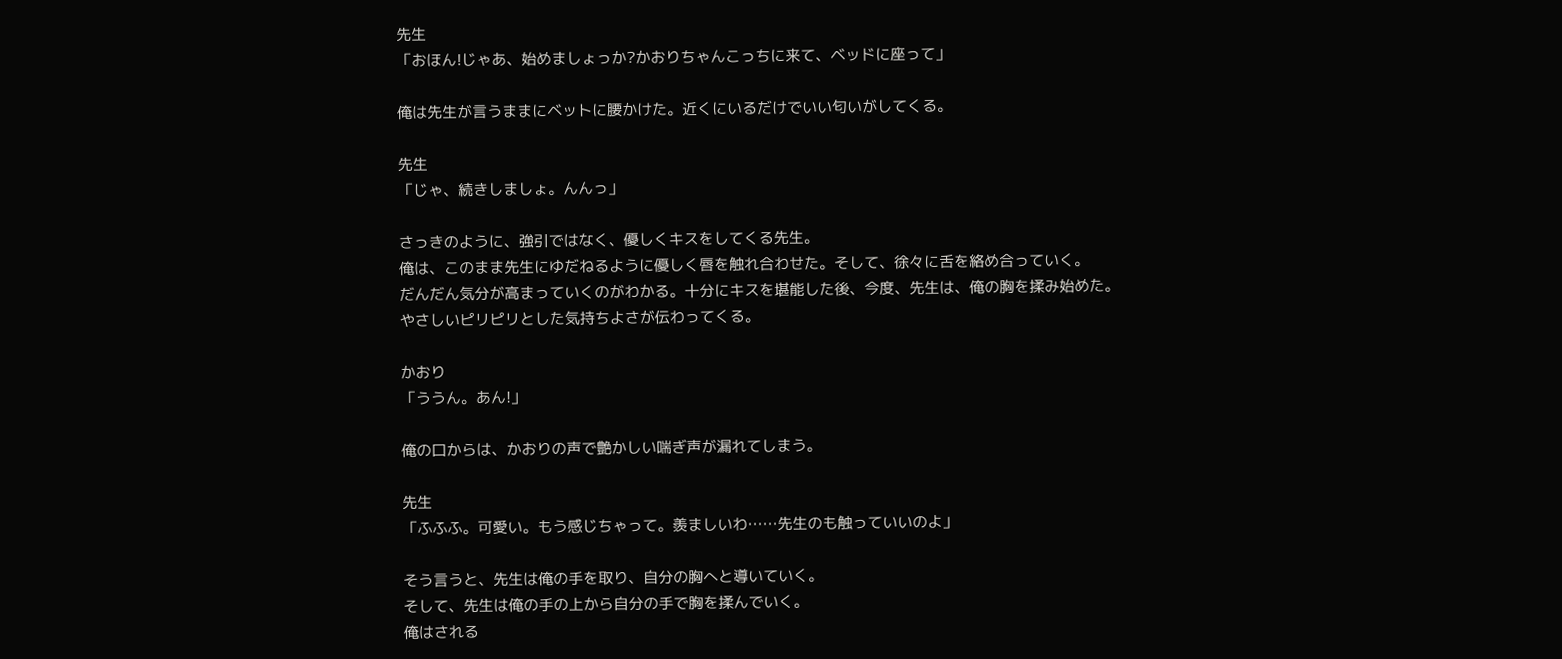先生
「おほん!じゃあ、始めましょっか?かおりちゃんこっちに来て、ベッドに座って」

俺は先生が言うままにベットに腰かけた。近くにいるだけでいい匂いがしてくる。

先生
「じゃ、続きしましょ。んんっ」

さっきのように、強引ではなく、優しくキスをしてくる先生。
俺は、このまま先生にゆだねるように優しく唇を触れ合わせた。そして、徐々に舌を絡め合っていく。
だんだん気分が高まっていくのがわかる。十分にキスを堪能した後、今度、先生は、俺の胸を揉み始めた。
やさしいピリピリとした気持ちよさが伝わってくる。

かおり
「ううん。あん!」

俺の口からは、かおりの声で艶かしい喘ぎ声が漏れてしまう。

先生
「ふふふ。可愛い。もう感じちゃって。羨ましいわ……先生のも触っていいのよ」

そう言うと、先生は俺の手を取り、自分の胸へと導いていく。
そして、先生は俺の手の上から自分の手で胸を揉んでいく。
俺はされる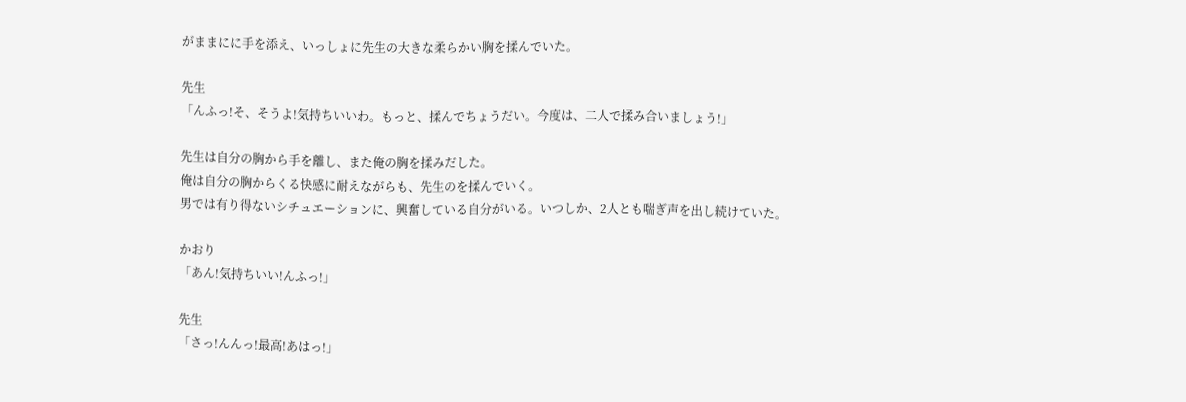がままにに手を添え、いっしょに先生の大きな柔らかい胸を揉んでいた。

先生
「んふっ!そ、そうよ!気持ちいいわ。もっと、揉んでちょうだい。今度は、二人で揉み合いましょう!」

先生は自分の胸から手を離し、また俺の胸を揉みだした。
俺は自分の胸からくる快感に耐えながらも、先生のを揉んでいく。
男では有り得ないシチュエーションに、興奮している自分がいる。いつしか、2人とも喘ぎ声を出し続けていた。

かおり
「あん!気持ちいい!んふっ!」

先生
「さっ!んんっ!最高!あはっ!」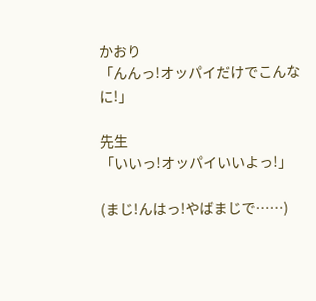かおり
「んんっ!オッパイだけでこんなに!」

先生
「いいっ!オッパイいいよっ!」

(まじ!んはっ!やばまじで……)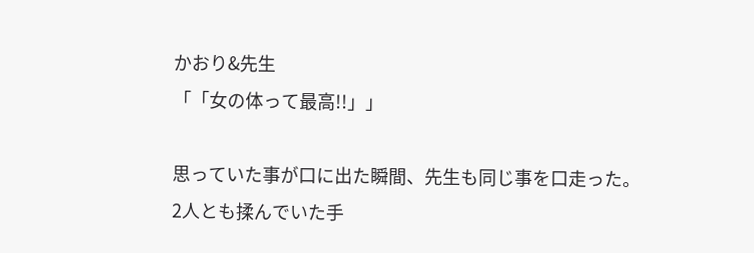かおり&先生
「「女の体って最高!!」」

思っていた事が口に出た瞬間、先生も同じ事を口走った。2人とも揉んでいた手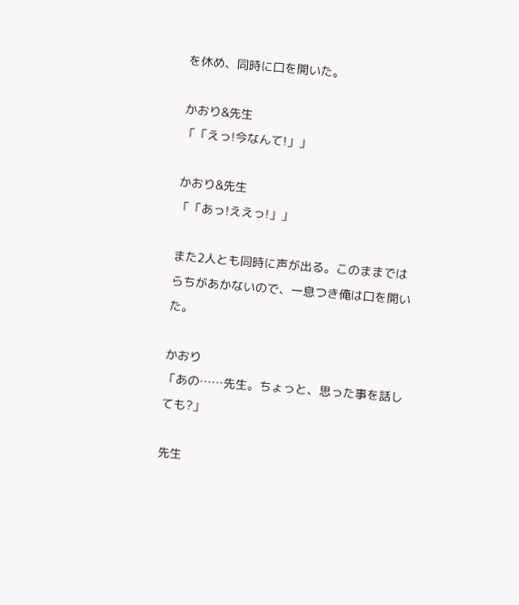を休め、同時に口を開いた。

かおり&先生
「「えっ!今なんて!」」

かおり&先生
「「あっ!ええっ!」」

また2人とも同時に声が出る。このままではらちがあかないので、一息つき俺は口を開いた。

かおり
「あの……先生。ちょっと、思った事を話しても?」

先生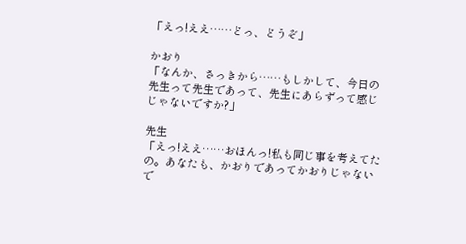「えっ!ええ……どっ、どうぞ」

かおり
「なんか、さっきから……もしかして、今日の先生って先生であって、先生にあらずって感じじゃないですか?」

先生
「えっ!ええ……おほんっ!私も同じ事を考えてたの。あなたも、かおりであってかおりじゃないで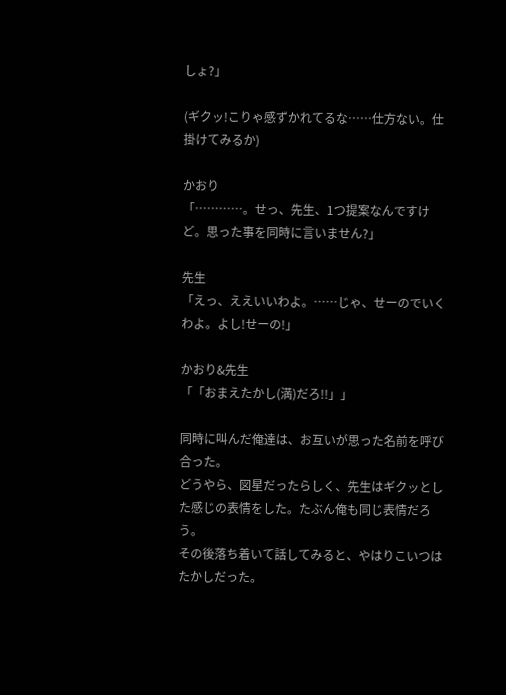しょ?」

(ギクッ!こりゃ感ずかれてるな……仕方ない。仕掛けてみるか)

かおり
「…………。せっ、先生、1つ提案なんですけど。思った事を同時に言いません?」

先生
「えっ、ええいいわよ。……じゃ、せーのでいくわよ。よし!せーの!」

かおり&先生
「「おまえたかし(満)だろ!!」」

同時に叫んだ俺達は、お互いが思った名前を呼び合った。
どうやら、図星だったらしく、先生はギクッとした感じの表情をした。たぶん俺も同じ表情だろう。
その後落ち着いて話してみると、やはりこいつはたかしだった。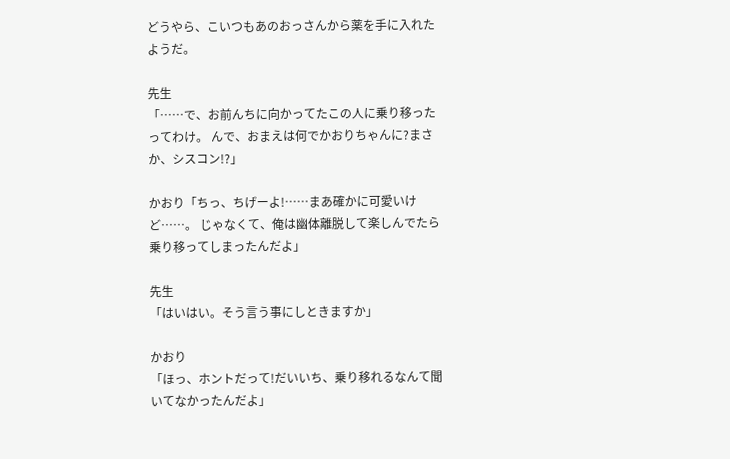どうやら、こいつもあのおっさんから薬を手に入れたようだ。

先生
「……で、お前んちに向かってたこの人に乗り移ったってわけ。 んで、おまえは何でかおりちゃんに?まさか、シスコン!?」

かおり「ちっ、ちげーよ!……まあ確かに可愛いけど……。 じゃなくて、俺は幽体離脱して楽しんでたら乗り移ってしまったんだよ」

先生
「はいはい。そう言う事にしときますか」

かおり
「ほっ、ホントだって!だいいち、乗り移れるなんて聞いてなかったんだよ」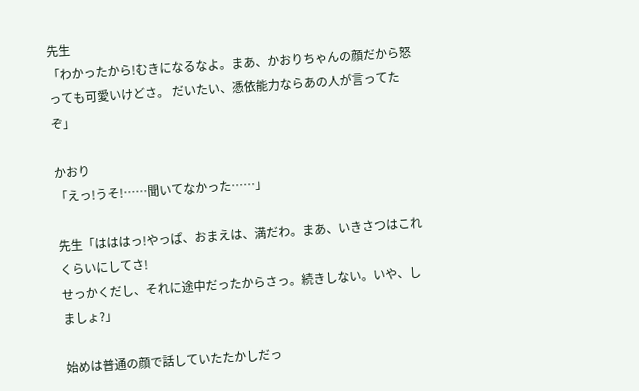先生
「わかったから!むきになるなよ。まあ、かおりちゃんの顔だから怒っても可愛いけどさ。 だいたい、憑依能力ならあの人が言ってたぞ」

かおり
「えっ!うそ!……聞いてなかった……」

先生「はははっ!やっぱ、おまえは、満だわ。まあ、いきさつはこれくらいにしてさ!
せっかくだし、それに途中だったからさっ。続きしない。いや、しましょ?」

始めは普通の顔で話していたたかしだっ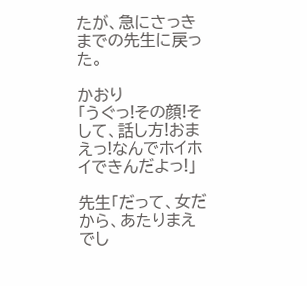たが、急にさっきまでの先生に戻った。

かおり
「うぐっ!その顔!そして、話し方!おまえっ!なんでホイホイできんだよっ!」

先生「だって、女だから、あたりまえでし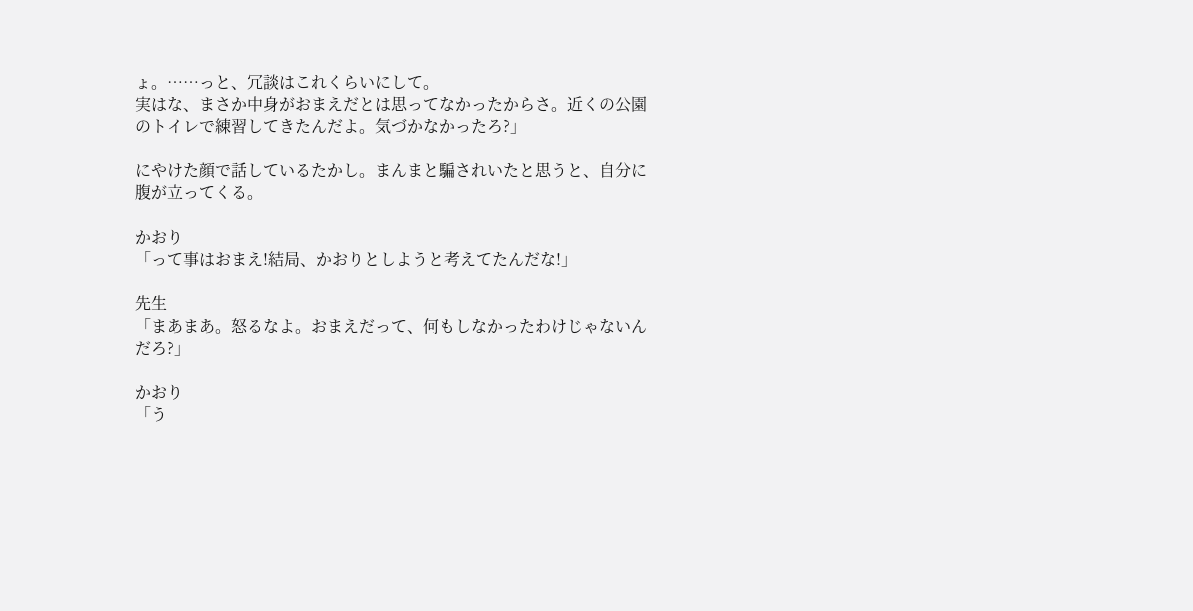ょ。……っと、冗談はこれくらいにして。
実はな、まさか中身がおまえだとは思ってなかったからさ。近くの公園のトイレで練習してきたんだよ。気づかなかったろ?」

にやけた顔で話しているたかし。まんまと騙されいたと思うと、自分に腹が立ってくる。

かおり
「って事はおまえ!結局、かおりとしようと考えてたんだな!」

先生
「まあまあ。怒るなよ。おまえだって、何もしなかったわけじゃないんだろ?」

かおり
「う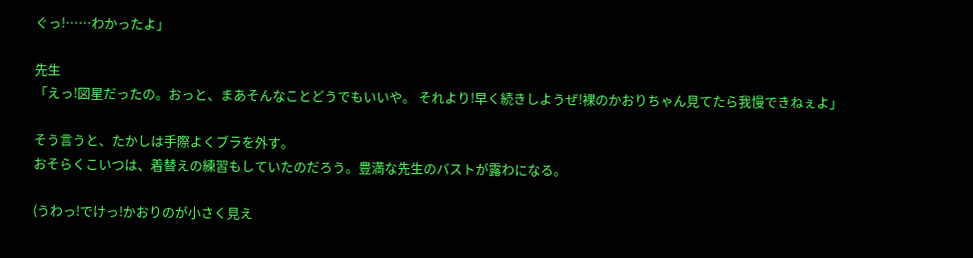ぐっ!……わかったよ」

先生
「えっ!図星だったの。おっと、まあそんなことどうでもいいや。 それより!早く続きしようぜ!裸のかおりちゃん見てたら我慢できねぇよ」

そう言うと、たかしは手際よくブラを外す。
おそらくこいつは、着替えの練習もしていたのだろう。豊満な先生のバストが露わになる。

(うわっ!でけっ!かおりのが小さく見え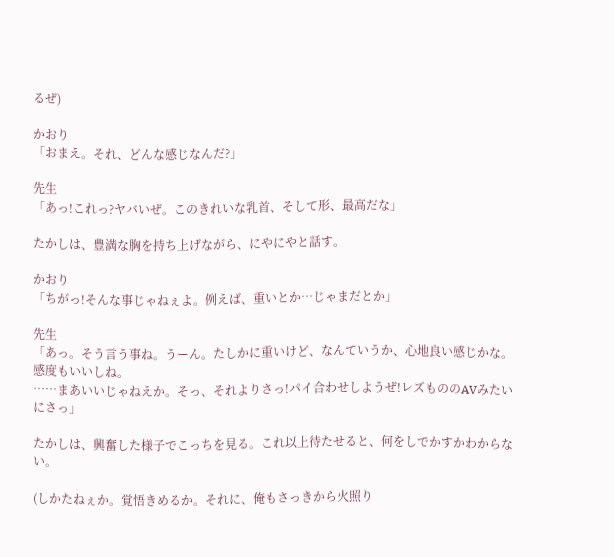るぜ)

かおり
「おまえ。それ、どんな感じなんだ?」

先生
「あっ!これっ?ヤバいぜ。このきれいな乳首、そして形、最高だな」

たかしは、豊満な胸を持ち上げながら、にやにやと話す。

かおり
「ちがっ!そんな事じゃねぇよ。例えば、重いとか…じゃまだとか」

先生
「あっ。そう言う事ね。うーん。たしかに重いけど、なんていうか、心地良い感じかな。感度もいいしね。
……まあいいじゃねえか。そっ、それよりさっ!パイ合わせしようぜ!レズもののAVみたいにさっ」

たかしは、興奮した様子でこっちを見る。これ以上待たせると、何をしでかすかわからない。

(しかたねぇか。覚悟きめるか。それに、俺もさっきから火照り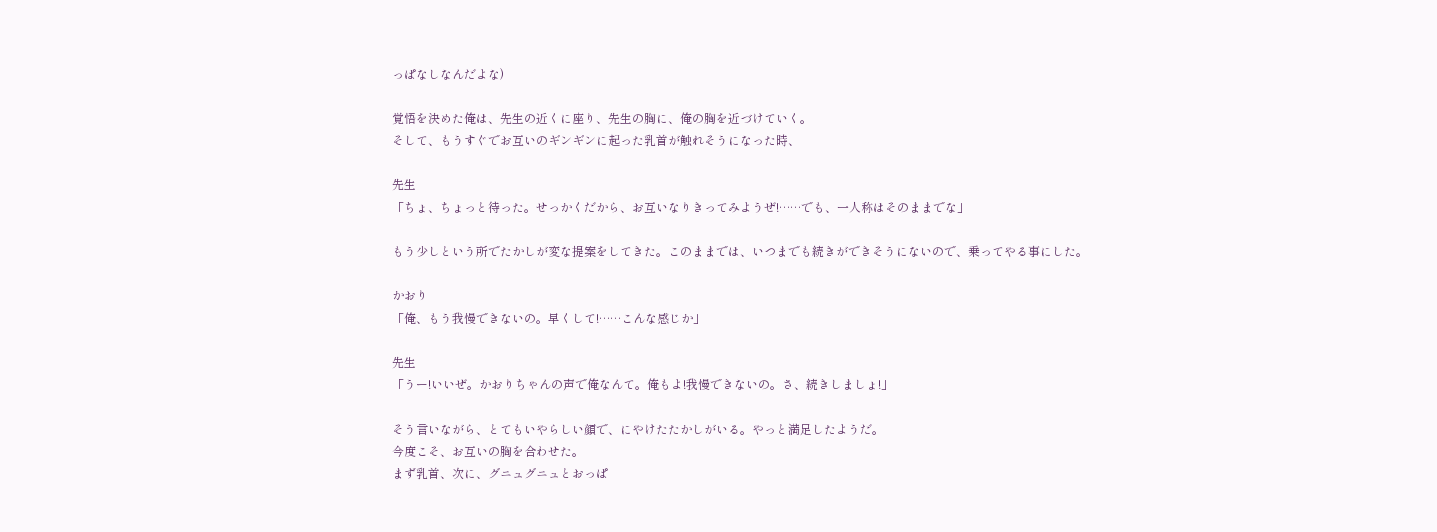っぱなしなんだよな)

覚悟を決めた俺は、先生の近くに座り、先生の胸に、俺の胸を近づけていく。
そして、もうすぐでお互いのギンギンに起った乳首が触れそうになった時、

先生
「ちょ、ちょっと待った。せっかくだから、お互いなりきってみようぜ!……でも、一人称はそのままでな」

もう少しという所でたかしが変な提案をしてきた。このままでは、いつまでも続きができそうにないので、乗ってやる事にした。

かおり
「俺、もう我慢できないの。早くして!……こんな感じか」

先生
「うー!いいぜ。かおりちゃんの声で俺なんて。俺もよ!我慢できないの。さ、続きしましょ!」

そう言いながら、とてもいやらしい顔で、にやけたたかしがいる。やっと満足したようだ。
今度こそ、お互いの胸を合わせた。
まず乳首、次に、グニュグニュとおっぱ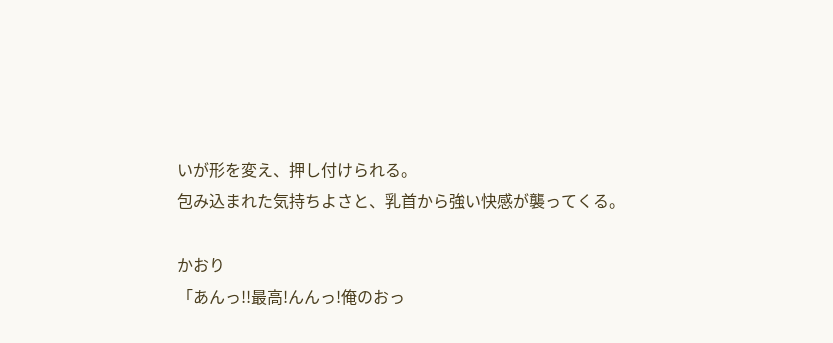いが形を変え、押し付けられる。
包み込まれた気持ちよさと、乳首から強い快感が襲ってくる。

かおり
「あんっ!!最高!んんっ!俺のおっ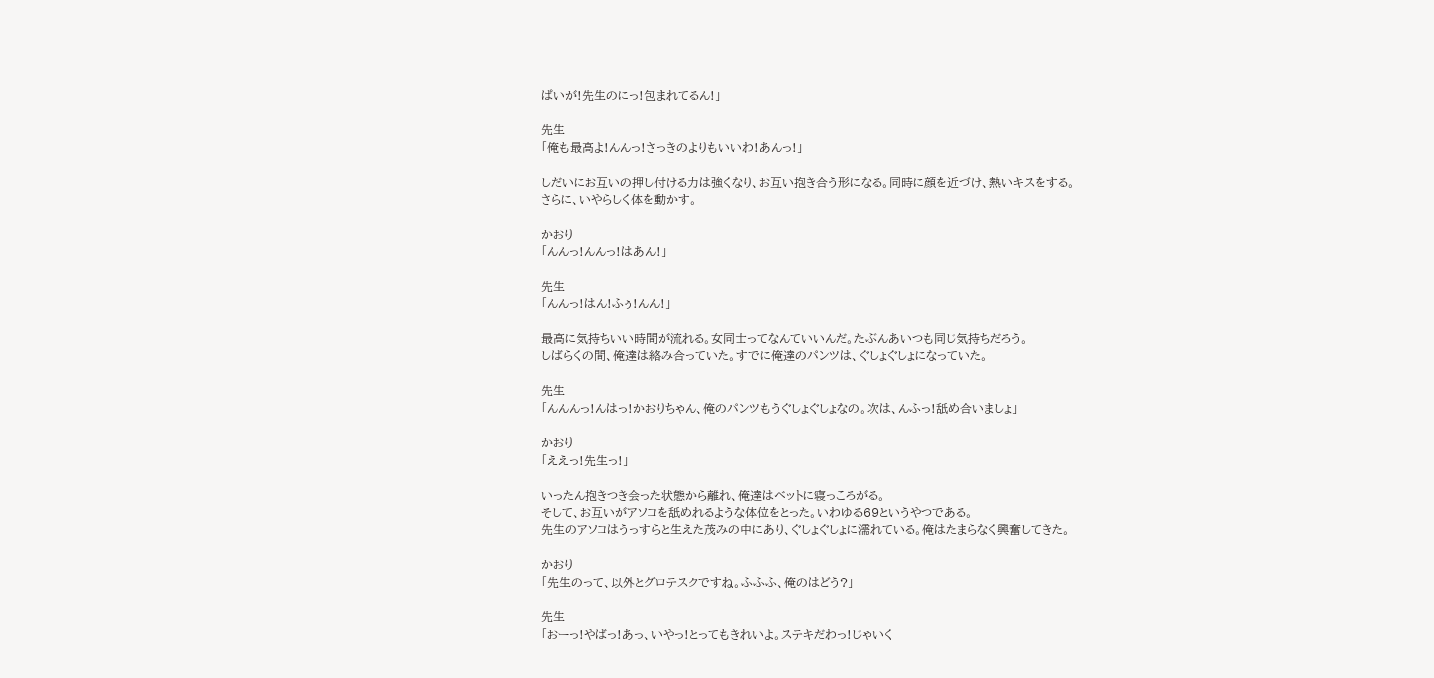ぱいが!先生のにっ!包まれてるん!」

先生
「俺も最高よ!んんっ!さっきのよりもいいわ!あんっ!」

しだいにお互いの押し付ける力は強くなり、お互い抱き合う形になる。同時に顔を近づけ、熱いキスをする。
さらに、いやらしく体を動かす。

かおり
「んんっ!んんっ!はあん!」

先生
「んんっ!はん!ふぅ!んん!」

最高に気持ちいい時間が流れる。女同士ってなんていいんだ。たぶんあいつも同じ気持ちだろう。
しばらくの間、俺達は絡み合っていた。すでに俺達のパンツは、ぐしょぐしょになっていた。

先生
「んんんっ!んはっ!かおりちゃん、俺のパンツもうぐしょぐしょなの。次は、んふっ!舐め合いましょ」

かおり
「ええっ!先生っ!」

いったん抱きつき会った状態から離れ、俺達はベットに寝っころがる。
そして、お互いがアソコを舐めれるような体位をとった。いわゆる69というやつである。
先生のアソコはうっすらと生えた茂みの中にあり、ぐしょぐしょに濡れている。俺はたまらなく興奮してきた。

かおり
「先生のって、以外とグロテスクですね。ふふふ、俺のはどう?」

先生
「おーっ!やばっ!あっ、いやっ!とってもきれいよ。ステキだわっ!じゃいく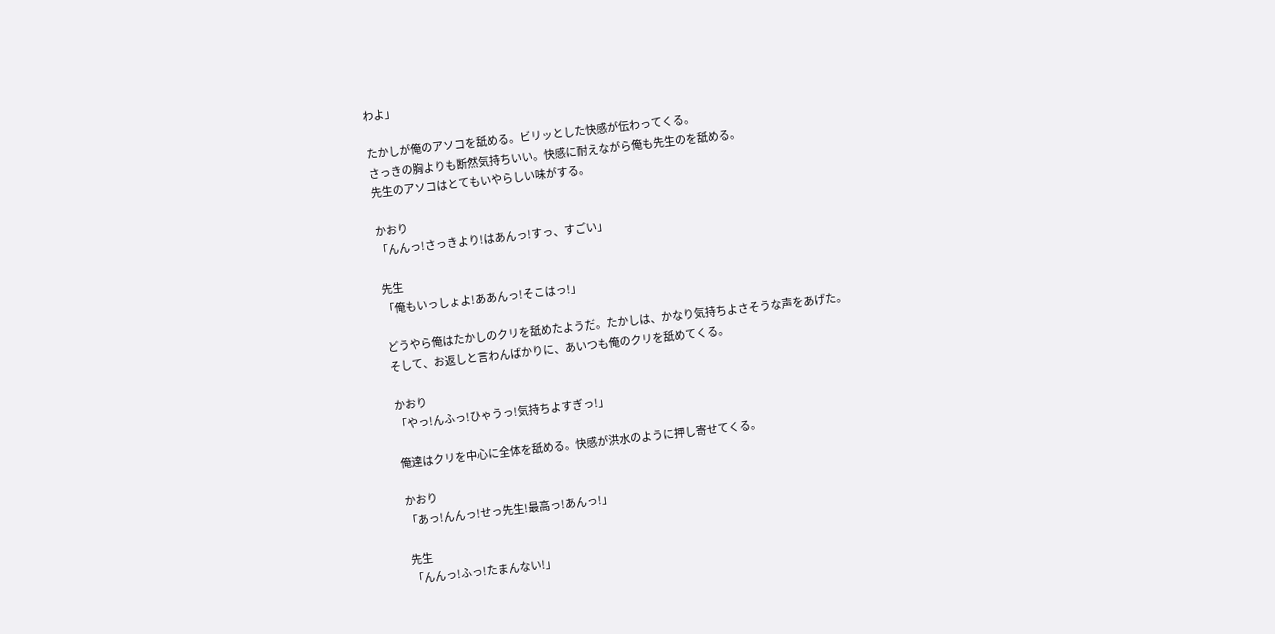わよ」

たかしが俺のアソコを舐める。ビリッとした快感が伝わってくる。
さっきの胸よりも断然気持ちいい。快感に耐えながら俺も先生のを舐める。
先生のアソコはとてもいやらしい味がする。

かおり
「んんっ!さっきより!はあんっ!すっ、すごい」

先生
「俺もいっしょよ!ああんっ!そこはっ!」

どうやら俺はたかしのクリを舐めたようだ。たかしは、かなり気持ちよさそうな声をあげた。
そして、お返しと言わんばかりに、あいつも俺のクリを舐めてくる。

かおり
「やっ!んふっ!ひゃうっ!気持ちよすぎっ!」

俺達はクリを中心に全体を舐める。快感が洪水のように押し寄せてくる。

かおり
「あっ!んんっ!せっ先生!最高っ!あんっ!」

先生
「んんっ!ふっ!たまんない!」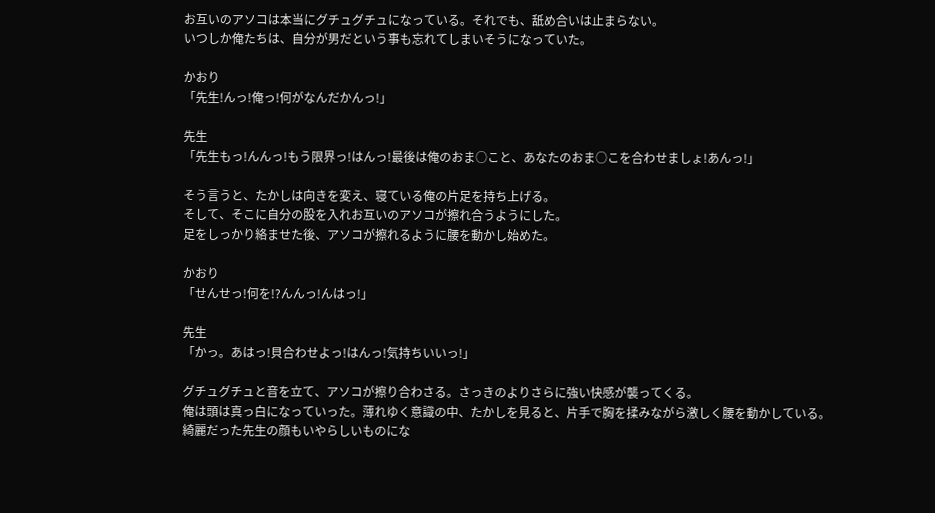お互いのアソコは本当にグチュグチュになっている。それでも、舐め合いは止まらない。
いつしか俺たちは、自分が男だという事も忘れてしまいそうになっていた。

かおり
「先生!んっ!俺っ!何がなんだかんっ!」

先生
「先生もっ!んんっ!もう限界っ!はんっ!最後は俺のおま○こと、あなたのおま○こを合わせましょ!あんっ!」

そう言うと、たかしは向きを変え、寝ている俺の片足を持ち上げる。
そして、そこに自分の股を入れお互いのアソコが擦れ合うようにした。
足をしっかり絡ませた後、アソコが擦れるように腰を動かし始めた。

かおり
「せんせっ!何を!?んんっ!んはっ!」

先生
「かっ。あはっ!貝合わせよっ!はんっ!気持ちいいっ!」

グチュグチュと音を立て、アソコが擦り合わさる。さっきのよりさらに強い快感が襲ってくる。
俺は頭は真っ白になっていった。薄れゆく意識の中、たかしを見ると、片手で胸を揉みながら激しく腰を動かしている。
綺麗だった先生の顔もいやらしいものにな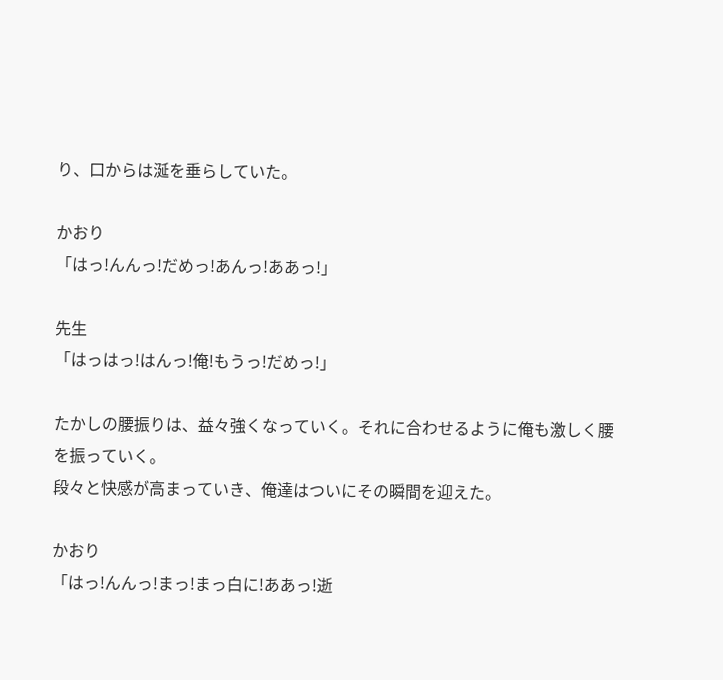り、口からは涎を垂らしていた。

かおり
「はっ!んんっ!だめっ!あんっ!ああっ!」

先生
「はっはっ!はんっ!俺!もうっ!だめっ!」

たかしの腰振りは、益々強くなっていく。それに合わせるように俺も激しく腰を振っていく。
段々と快感が高まっていき、俺達はついにその瞬間を迎えた。

かおり
「はっ!んんっ!まっ!まっ白に!ああっ!逝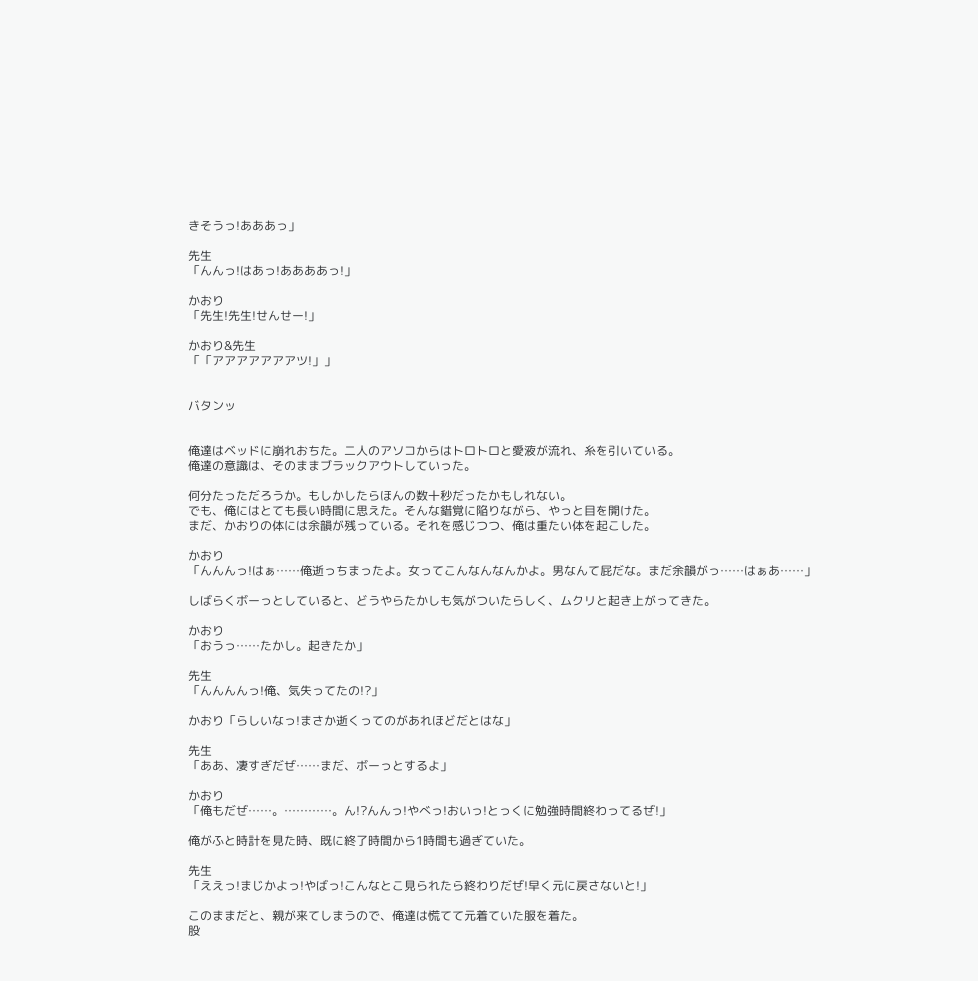きそうっ!あああっ」

先生
「んんっ!はあっ!ああああっ!」

かおり
「先生!先生!せんせー!」

かおり&先生
「「アアアアアアアツ!」」


バタンッ


俺達はベッドに崩れおちた。二人のアソコからはトロトロと愛液が流れ、糸を引いている。
俺達の意識は、そのままブラックアウトしていった。

何分たっただろうか。もしかしたらほんの数十秒だったかもしれない。
でも、俺にはとても長い時間に思えた。そんな錯覚に陥りながら、やっと目を開けた。
まだ、かおりの体には余韻が残っている。それを感じつつ、俺は重たい体を起こした。

かおり
「んんんっ!はぁ……俺逝っちまったよ。女ってこんなんなんかよ。男なんて屁だな。まだ余韻がっ……はぁあ……」

しばらくボーっとしていると、どうやらたかしも気がついたらしく、ムクリと起き上がってきた。

かおり
「おうっ……たかし。起きたか」

先生
「んんんんっ!俺、気失ってたの!?」

かおり「らしいなっ!まさか逝くってのがあれほどだとはな」

先生
「ああ、凄すぎだぜ……まだ、ボーっとするよ」

かおり
「俺もだぜ……。…………。ん!?んんっ!やべっ!おいっ!とっくに勉強時間終わってるぜ!」

俺がふと時計を見た時、既に終了時間から1時間も過ぎていた。

先生
「ええっ!まじかよっ!やばっ!こんなとこ見られたら終わりだぜ!早く元に戻さないと!」

このままだと、親が来てしまうので、俺達は慌てて元着ていた服を着た。
股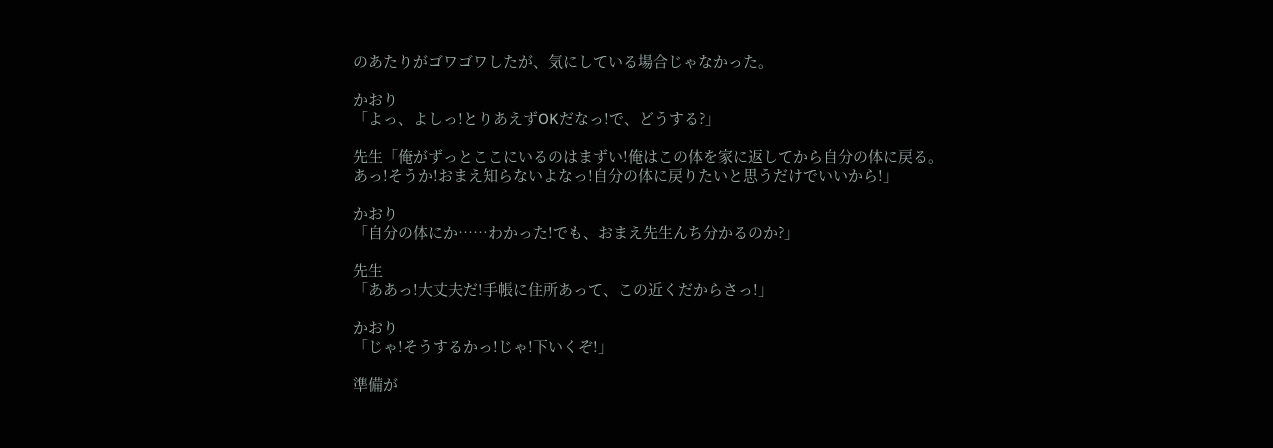のあたりがゴワゴワしたが、気にしている場合じゃなかった。

かおり
「よっ、よしっ!とりあえずOKだなっ!で、どうする?」

先生「俺がずっとここにいるのはまずい!俺はこの体を家に返してから自分の体に戻る。
あっ!そうか!おまえ知らないよなっ!自分の体に戻りたいと思うだけでいいから!」

かおり
「自分の体にか……わかった!でも、おまえ先生んち分かるのか?」

先生
「ああっ!大丈夫だ!手帳に住所あって、この近くだからさっ!」

かおり
「じゃ!そうするかっ!じゃ!下いくぞ!」

準備が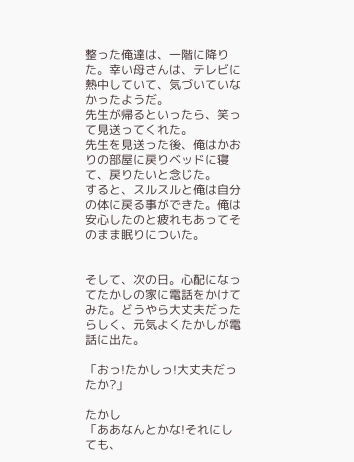整った俺達は、一階に降りた。幸い母さんは、テレビに熱中していて、気づいていなかったようだ。
先生が帰るといったら、笑って見送ってくれた。
先生を見送った後、俺はかおりの部屋に戻りベッドに寝て、戻りたいと念じた。
すると、スルスルと俺は自分の体に戻る事ができた。俺は安心したのと疲れもあってそのまま眠りについた。


そして、次の日。心配になってたかしの家に電話をかけてみた。どうやら大丈夫だったらしく、元気よくたかしが電話に出た。

「おっ!たかしっ!大丈夫だったか?」

たかし
「ああなんとかな!それにしても、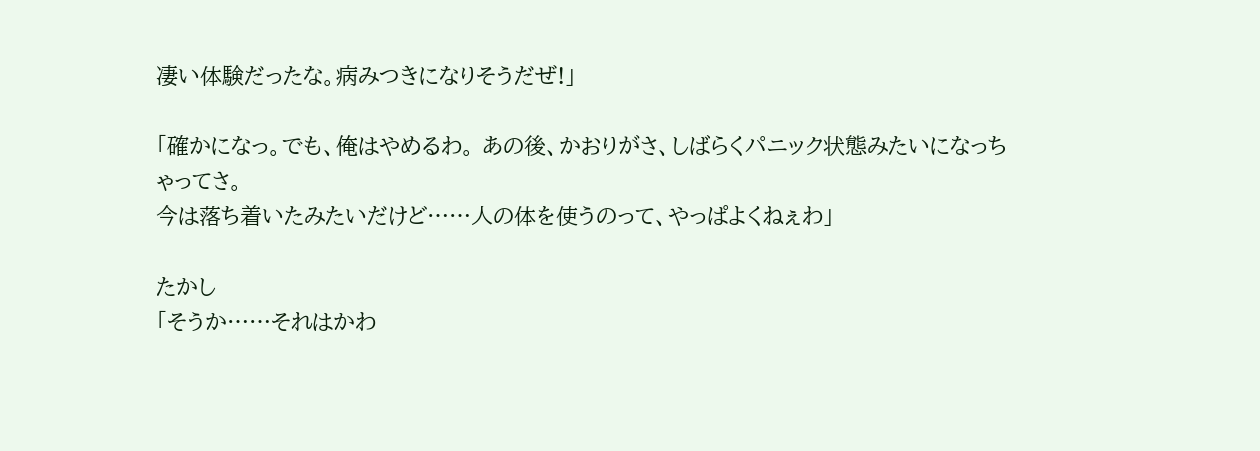凄い体験だったな。病みつきになりそうだぜ!」

「確かになっ。でも、俺はやめるわ。 あの後、かおりがさ、しばらくパニック状態みたいになっちゃってさ。
今は落ち着いたみたいだけど……人の体を使うのって、やっぱよくねぇわ」

たかし
「そうか……それはかわ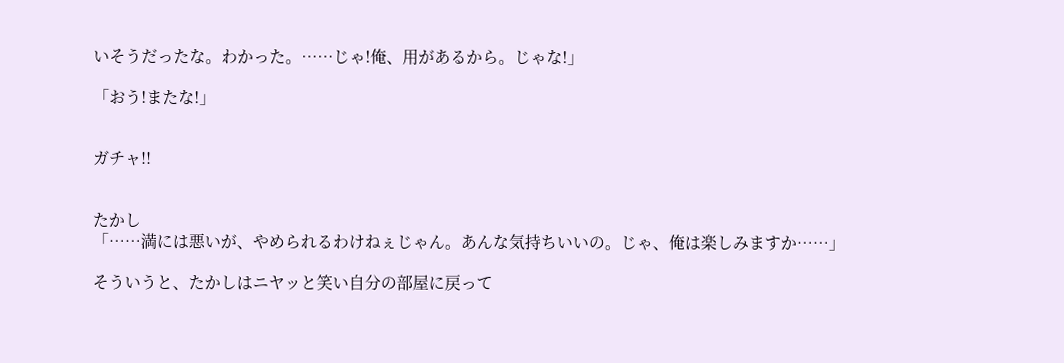いそうだったな。わかった。……じゃ!俺、用があるから。じゃな!」

「おう!またな!」


ガチャ!!


たかし
「……満には悪いが、やめられるわけねぇじゃん。あんな気持ちいいの。じゃ、俺は楽しみますか……」

そういうと、たかしはニヤッと笑い自分の部屋に戻って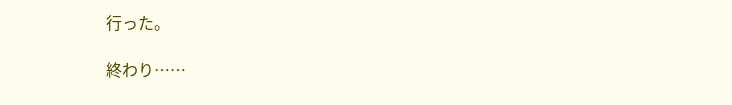行った。

終わり……